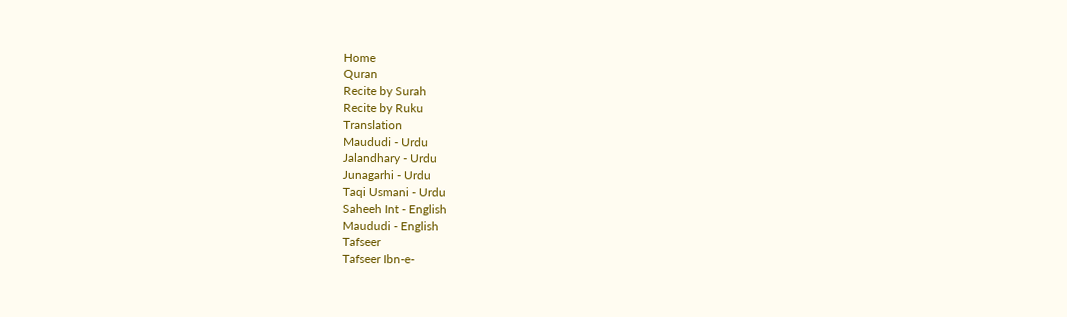Home
Quran
Recite by Surah
Recite by Ruku
Translation
Maududi - Urdu
Jalandhary - Urdu
Junagarhi - Urdu
Taqi Usmani - Urdu
Saheeh Int - English
Maududi - English
Tafseer
Tafseer Ibn-e-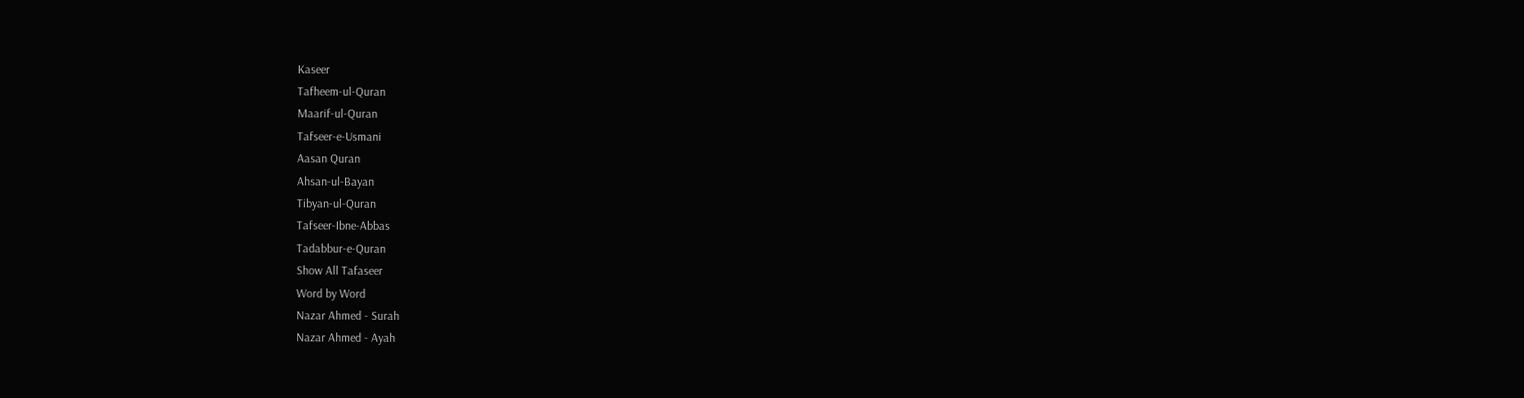Kaseer
Tafheem-ul-Quran
Maarif-ul-Quran
Tafseer-e-Usmani
Aasan Quran
Ahsan-ul-Bayan
Tibyan-ul-Quran
Tafseer-Ibne-Abbas
Tadabbur-e-Quran
Show All Tafaseer
Word by Word
Nazar Ahmed - Surah
Nazar Ahmed - Ayah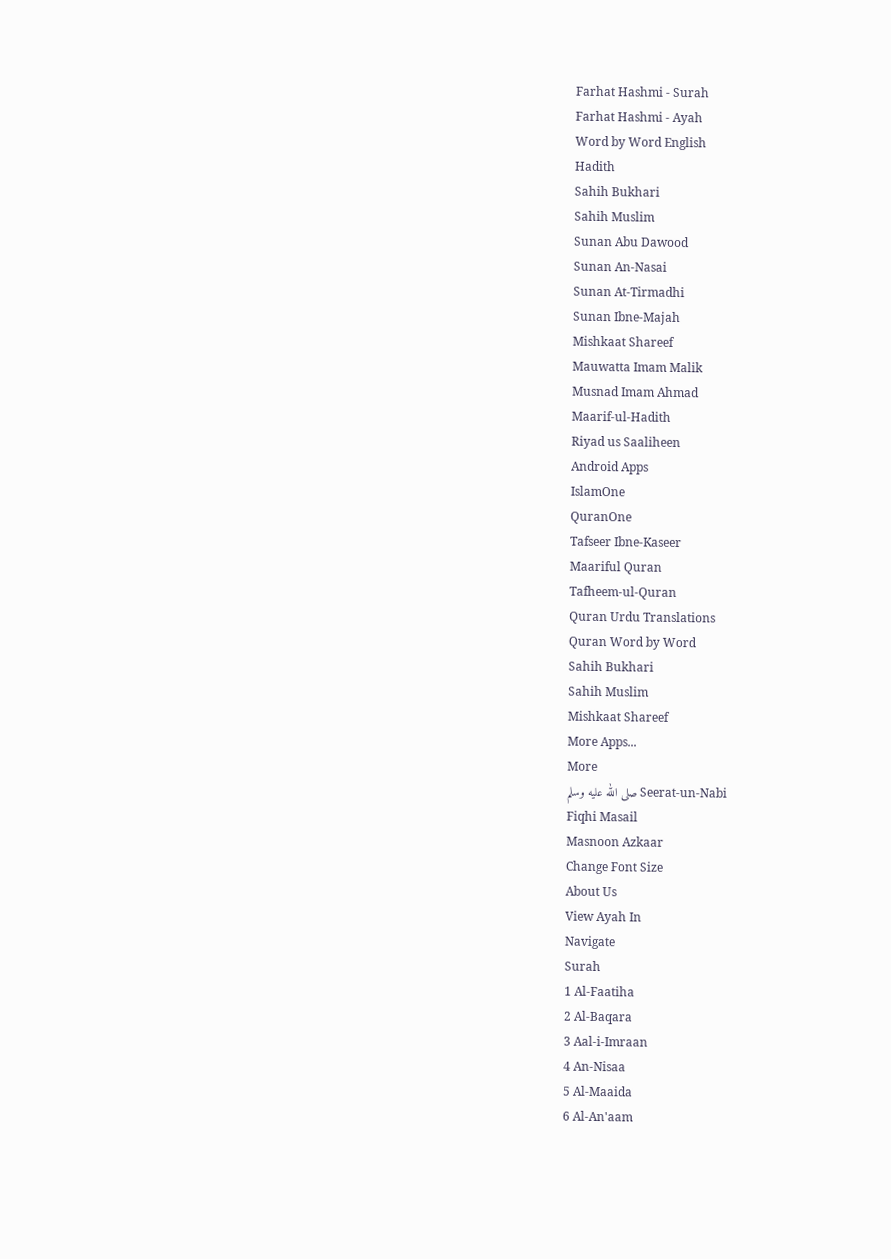Farhat Hashmi - Surah
Farhat Hashmi - Ayah
Word by Word English
Hadith
Sahih Bukhari
Sahih Muslim
Sunan Abu Dawood
Sunan An-Nasai
Sunan At-Tirmadhi
Sunan Ibne-Majah
Mishkaat Shareef
Mauwatta Imam Malik
Musnad Imam Ahmad
Maarif-ul-Hadith
Riyad us Saaliheen
Android Apps
IslamOne
QuranOne
Tafseer Ibne-Kaseer
Maariful Quran
Tafheem-ul-Quran
Quran Urdu Translations
Quran Word by Word
Sahih Bukhari
Sahih Muslim
Mishkaat Shareef
More Apps...
More
Seerat-un-Nabi صلى الله عليه وسلم
Fiqhi Masail
Masnoon Azkaar
Change Font Size
About Us
View Ayah In
Navigate
Surah
1 Al-Faatiha
2 Al-Baqara
3 Aal-i-Imraan
4 An-Nisaa
5 Al-Maaida
6 Al-An'aam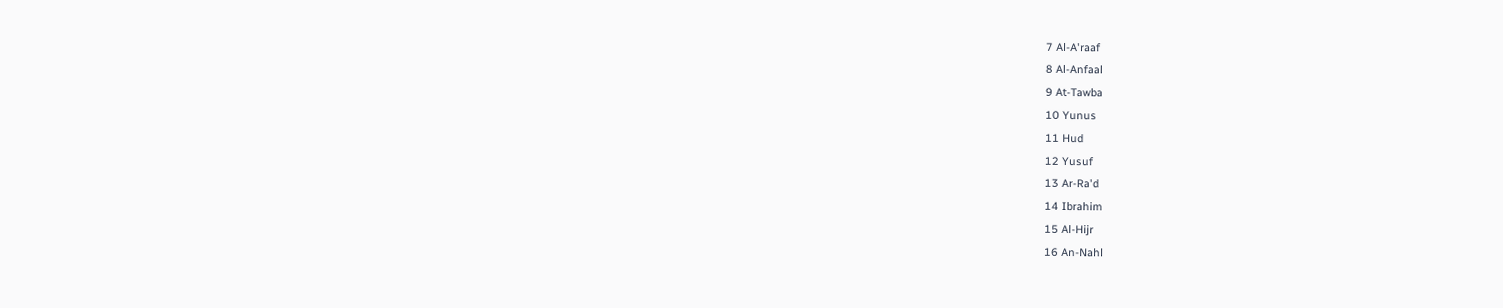7 Al-A'raaf
8 Al-Anfaal
9 At-Tawba
10 Yunus
11 Hud
12 Yusuf
13 Ar-Ra'd
14 Ibrahim
15 Al-Hijr
16 An-Nahl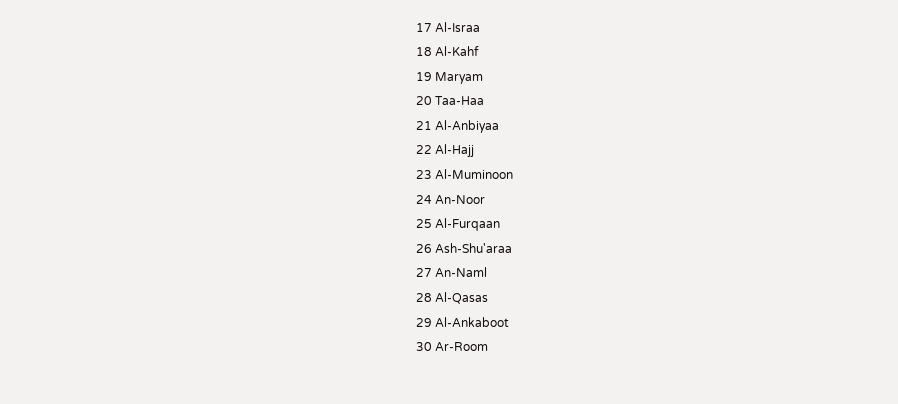17 Al-Israa
18 Al-Kahf
19 Maryam
20 Taa-Haa
21 Al-Anbiyaa
22 Al-Hajj
23 Al-Muminoon
24 An-Noor
25 Al-Furqaan
26 Ash-Shu'araa
27 An-Naml
28 Al-Qasas
29 Al-Ankaboot
30 Ar-Room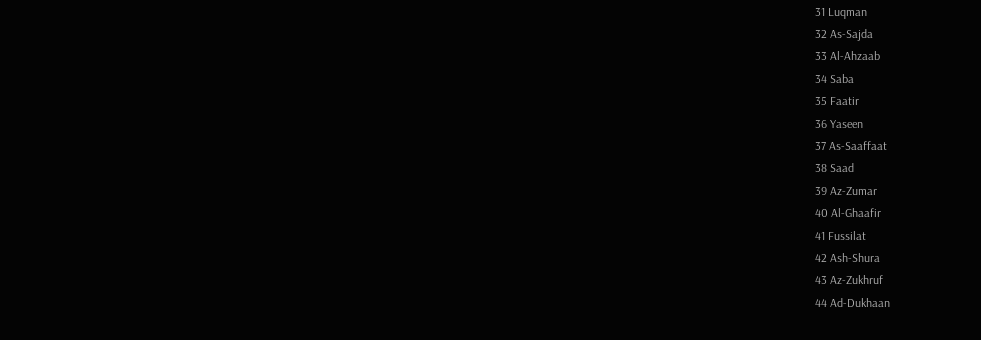31 Luqman
32 As-Sajda
33 Al-Ahzaab
34 Saba
35 Faatir
36 Yaseen
37 As-Saaffaat
38 Saad
39 Az-Zumar
40 Al-Ghaafir
41 Fussilat
42 Ash-Shura
43 Az-Zukhruf
44 Ad-Dukhaan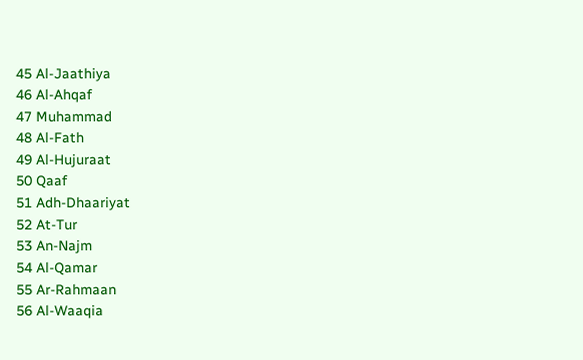45 Al-Jaathiya
46 Al-Ahqaf
47 Muhammad
48 Al-Fath
49 Al-Hujuraat
50 Qaaf
51 Adh-Dhaariyat
52 At-Tur
53 An-Najm
54 Al-Qamar
55 Ar-Rahmaan
56 Al-Waaqia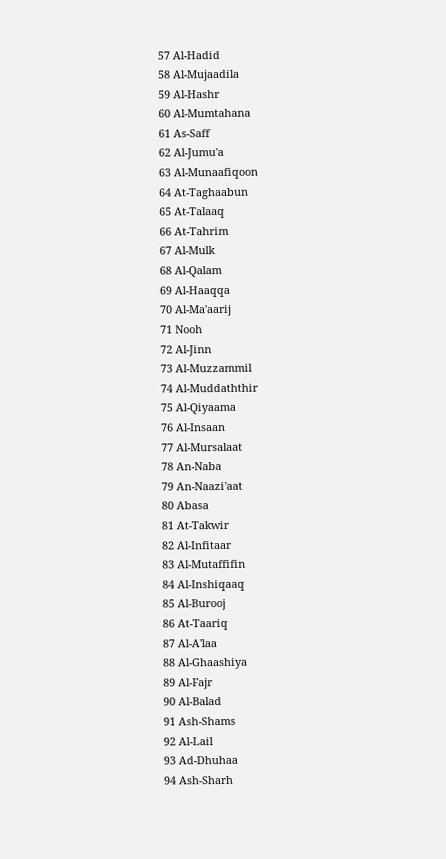57 Al-Hadid
58 Al-Mujaadila
59 Al-Hashr
60 Al-Mumtahana
61 As-Saff
62 Al-Jumu'a
63 Al-Munaafiqoon
64 At-Taghaabun
65 At-Talaaq
66 At-Tahrim
67 Al-Mulk
68 Al-Qalam
69 Al-Haaqqa
70 Al-Ma'aarij
71 Nooh
72 Al-Jinn
73 Al-Muzzammil
74 Al-Muddaththir
75 Al-Qiyaama
76 Al-Insaan
77 Al-Mursalaat
78 An-Naba
79 An-Naazi'aat
80 Abasa
81 At-Takwir
82 Al-Infitaar
83 Al-Mutaffifin
84 Al-Inshiqaaq
85 Al-Burooj
86 At-Taariq
87 Al-A'laa
88 Al-Ghaashiya
89 Al-Fajr
90 Al-Balad
91 Ash-Shams
92 Al-Lail
93 Ad-Dhuhaa
94 Ash-Sharh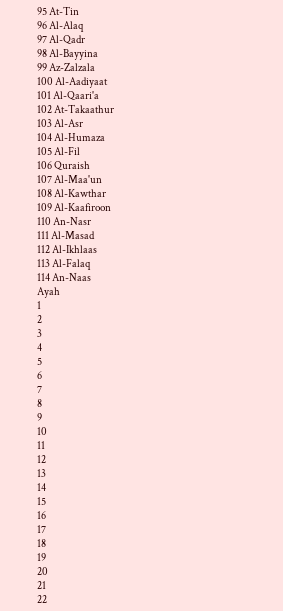95 At-Tin
96 Al-Alaq
97 Al-Qadr
98 Al-Bayyina
99 Az-Zalzala
100 Al-Aadiyaat
101 Al-Qaari'a
102 At-Takaathur
103 Al-Asr
104 Al-Humaza
105 Al-Fil
106 Quraish
107 Al-Maa'un
108 Al-Kawthar
109 Al-Kaafiroon
110 An-Nasr
111 Al-Masad
112 Al-Ikhlaas
113 Al-Falaq
114 An-Naas
Ayah
1
2
3
4
5
6
7
8
9
10
11
12
13
14
15
16
17
18
19
20
21
22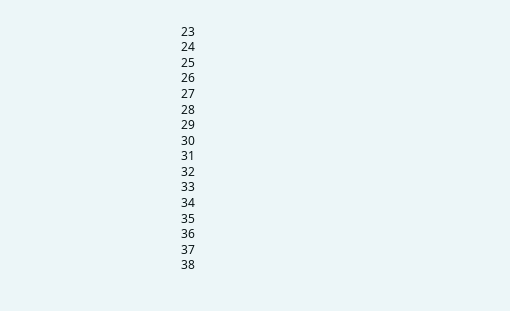23
24
25
26
27
28
29
30
31
32
33
34
35
36
37
38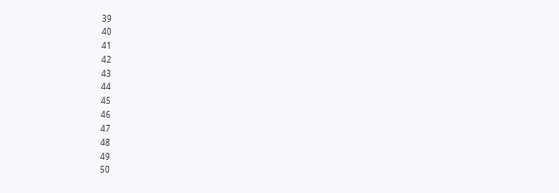39
40
41
42
43
44
45
46
47
48
49
50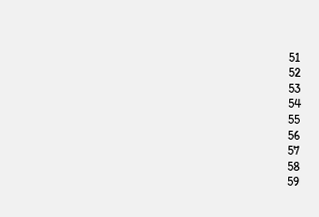51
52
53
54
55
56
57
58
59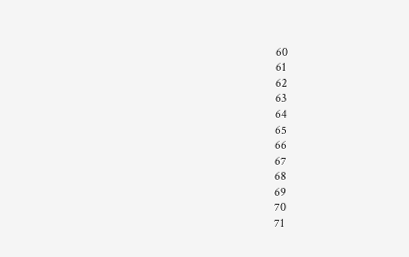60
61
62
63
64
65
66
67
68
69
70
71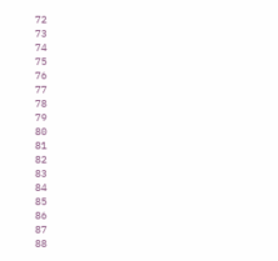72
73
74
75
76
77
78
79
80
81
82
83
84
85
86
87
88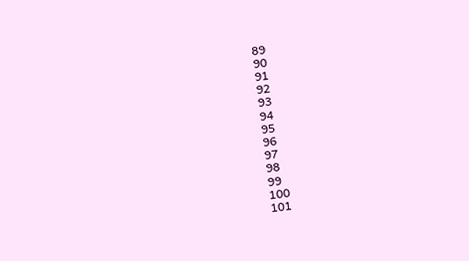89
90
91
92
93
94
95
96
97
98
99
100
101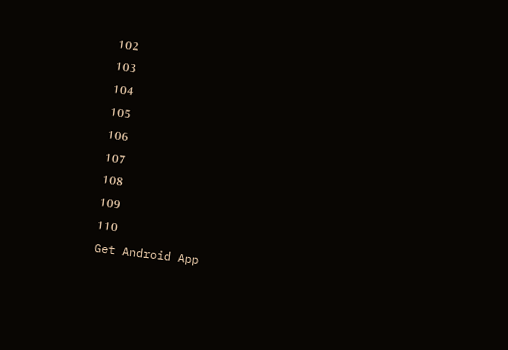102
103
104
105
106
107
108
109
110
Get Android App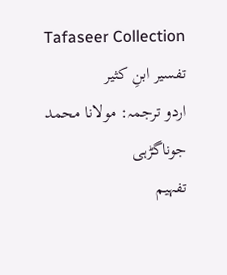Tafaseer Collection
تفسیر ابنِ کثیر
اردو ترجمہ: مولانا محمد جوناگڑہی
تفہیم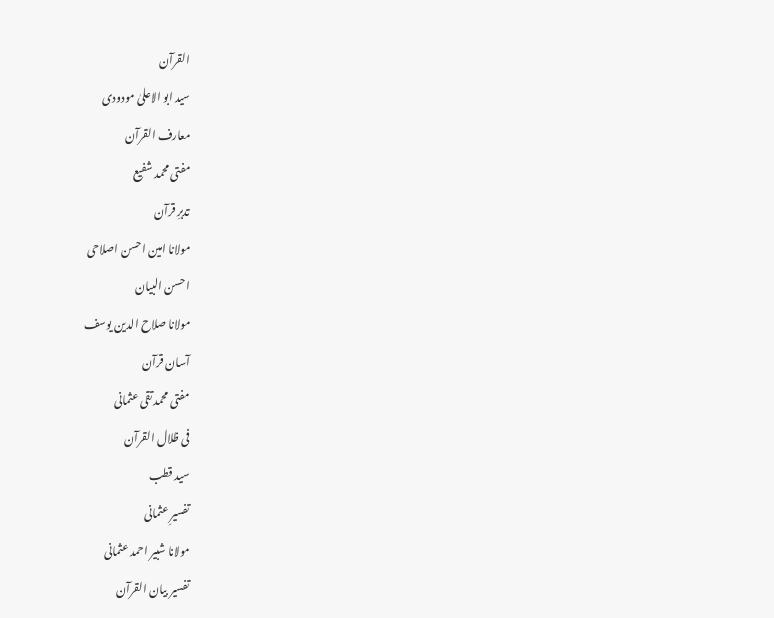القرآن
سید ابو الاعلیٰ مودودی
معارف القرآن
مفتی محمد شفیع
تدبرِ قرآن
مولانا امین احسن اصلاحی
احسن البیان
مولانا صلاح الدین یوسف
آسان قرآن
مفتی محمد تقی عثمانی
فی ظلال القرآن
سید قطب
تفسیرِ عثمانی
مولانا شبیر احمد عثمانی
تفسیر بیان القرآن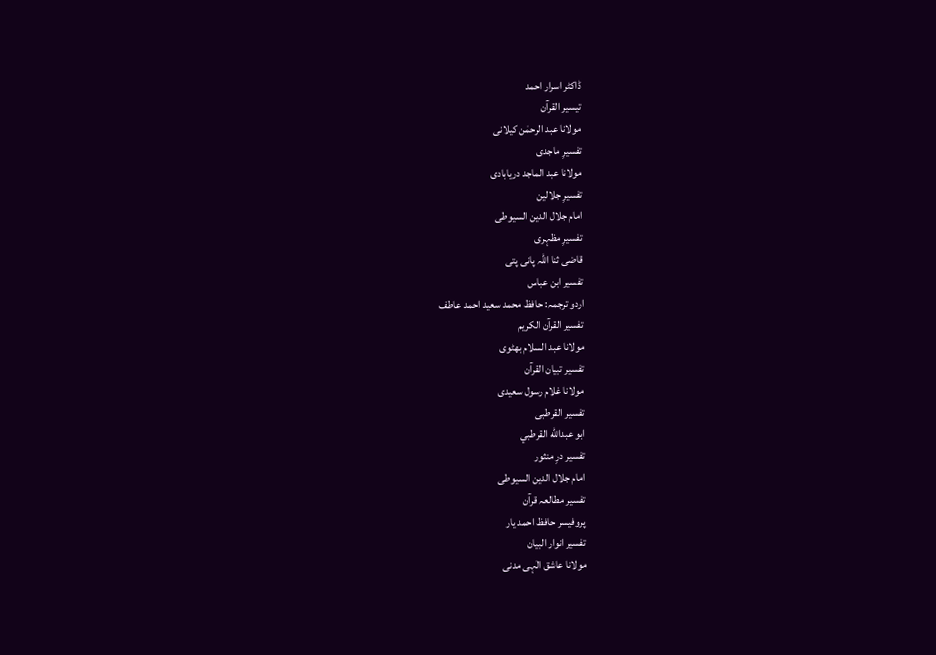ڈاکٹر اسرار احمد
تیسیر القرآن
مولانا عبد الرحمٰن کیلانی
تفسیرِ ماجدی
مولانا عبد الماجد دریابادی
تفسیرِ جلالین
امام جلال الدین السیوطی
تفسیرِ مظہری
قاضی ثنا اللہ پانی پتی
تفسیر ابن عباس
اردو ترجمہ: حافظ محمد سعید احمد عاطف
تفسیر القرآن الکریم
مولانا عبد السلام بھٹوی
تفسیر تبیان القرآن
مولانا غلام رسول سعیدی
تفسیر القرطبی
ابو عبدالله القرطبي
تفسیر درِ منثور
امام جلال الدین السیوطی
تفسیر مطالعہ قرآن
پروفیسر حافظ احمد یار
تفسیر انوار البیان
مولانا عاشق الٰہی مدنی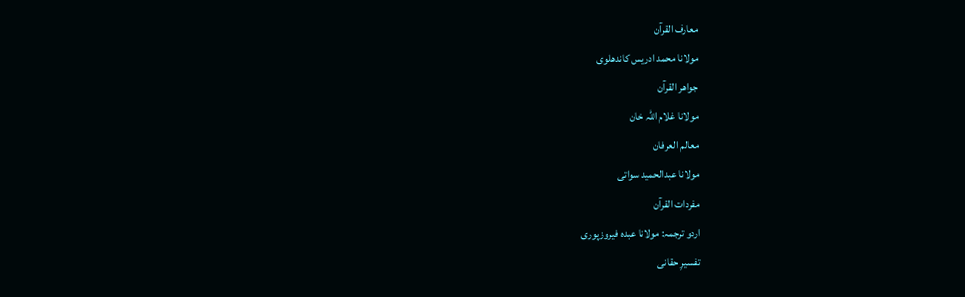معارف القرآن
مولانا محمد ادریس کاندھلوی
جواھر القرآن
مولانا غلام اللہ خان
معالم العرفان
مولانا عبدالحمید سواتی
مفردات القرآن
اردو ترجمہ: مولانا عبدہ فیروزپوری
تفسیرِ حقانی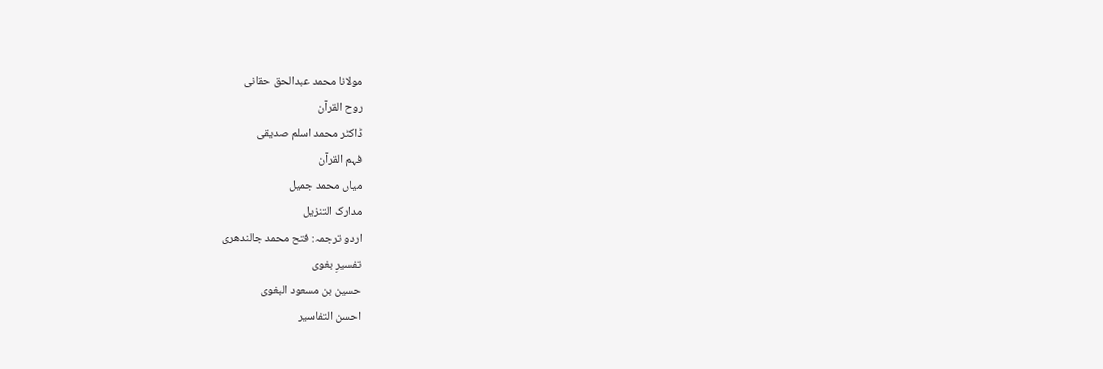مولانا محمد عبدالحق حقانی
روح القرآن
ڈاکٹر محمد اسلم صدیقی
فہم القرآن
میاں محمد جمیل
مدارک التنزیل
اردو ترجمہ: فتح محمد جالندھری
تفسیرِ بغوی
حسین بن مسعود البغوی
احسن التفاسیر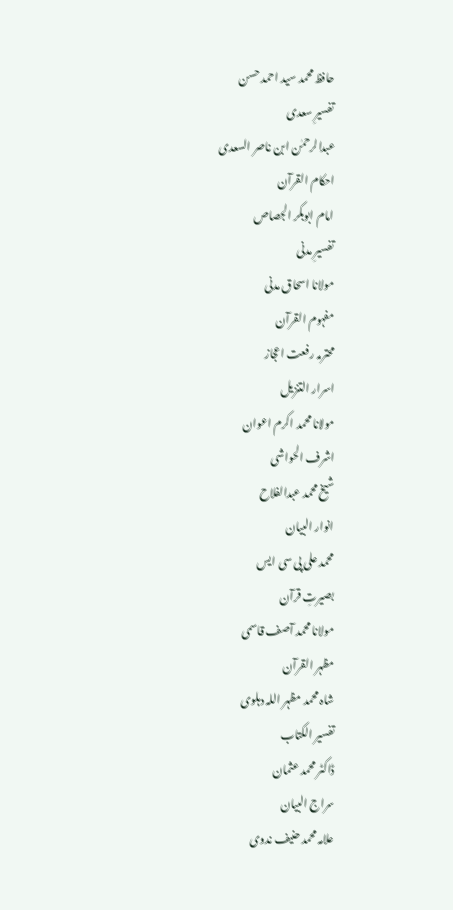حافظ محمد سید احمد حسن
تفسیرِ سعدی
عبدالرحمٰن ابن ناصر السعدی
احکام القرآن
امام ابوبکر الجصاص
تفسیرِ مدنی
مولانا اسحاق مدنی
مفہوم القرآن
محترمہ رفعت اعجاز
اسرار التنزیل
مولانا محمد اکرم اعوان
اشرف الحواشی
شیخ محمد عبدالفلاح
انوار البیان
محمد علی پی سی ایس
بصیرتِ قرآن
مولانا محمد آصف قاسمی
مظہر القرآن
شاہ محمد مظہر اللہ دہلوی
تفسیر الکتاب
ڈاکٹر محمد عثمان
سراج البیان
علامہ محمد حنیف ندوی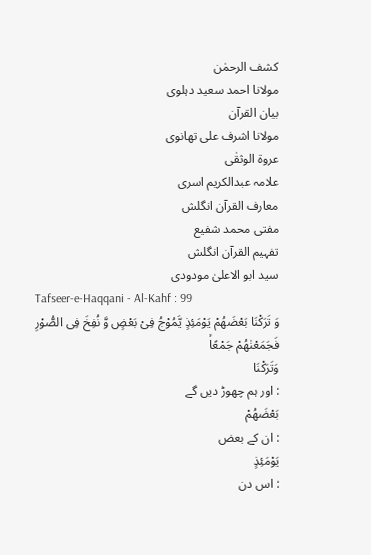کشف الرحمٰن
مولانا احمد سعید دہلوی
بیان القرآن
مولانا اشرف علی تھانوی
عروۃ الوثقٰی
علامہ عبدالکریم اسری
معارف القرآن انگلش
مفتی محمد شفیع
تفہیم القرآن انگلش
سید ابو الاعلیٰ مودودی
Tafseer-e-Haqqani - Al-Kahf : 99
وَ تَرَكْنَا بَعْضَهُمْ یَوْمَئِذٍ یَّمُوْجُ فِیْ بَعْضٍ وَّ نُفِخَ فِی الصُّوْرِ فَجَمَعْنٰهُمْ جَمْعًاۙ
وَتَرَكْنَا
: اور ہم چھوڑ دیں گے
بَعْضَهُمْ
: ان کے بعض
يَوْمَئِذٍ
: اس دن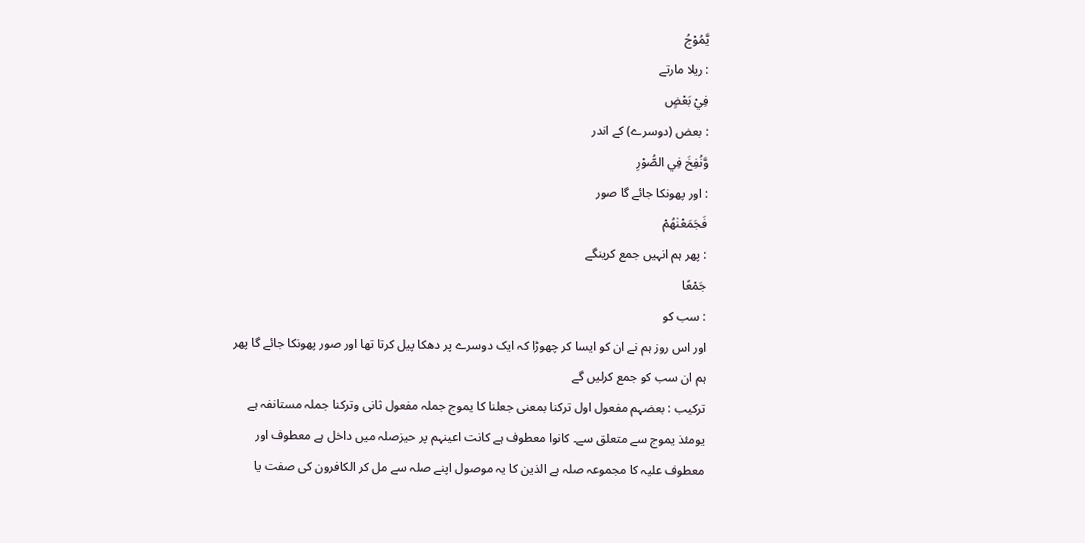يَّمُوْجُ
: ریلا مارتے
فِيْ بَعْضٍ
: بعض (دوسرے) کے اندر
وَّنُفِخَ فِي الصُّوْرِ
: اور پھونکا جائے گا صور
فَجَمَعْنٰهُمْ
: پھر ہم انہیں جمع کرینگے
جَمْعًا
: سب کو
اور اس روز ہم نے ان کو ایسا کر چھوڑا کہ ایک دوسرے پر دھکا پیل کرتا تھا اور صور پھونکا جائے گا پھر ہم ان سب کو جمع کرلیں گے
ترکیب : بعضہم مفعول اول ترکنا بمعنی جعلنا کا یموج جملہ مفعول ثانی وترکنا جملہ مستانفہ ہے یومئذ یموج سے متعلق سے۔ کانوا معطوف ہے کانت اعینہم پر حیزصلہ میں داخل ہے معطوف اور معطوف علیہ کا مجموعہ صلہ ہے الذین کا یہ موصول اپنے صلہ سے مل کر الکافرون کی صفت یا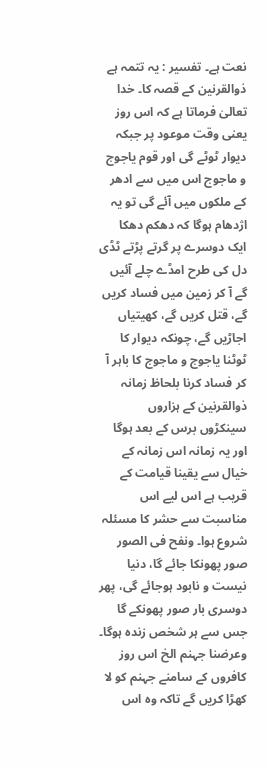نعت ہے۔ تفسیر : یہ تتمہ ہے ذوالقرنین کے قصہ کا۔ خدا تعالیٰ فرماتا ہے کہ اس روز یعنی وقت موعود پر جبکہ دیوار ٹوٹے گی اور قوم یاجوج و ماجوج اس میں سے ادھر کے ملکوں میں آئے گی تو یہ اژدھام ہوگا کہ دھکم دھکا ایک دوسرے پر گرتے پڑتے ٹڈی دل کی طرح امڈے چلے آئیں گے آ کر زمین میں فساد کریں گے، قتل کریں گے، کھیتیاں اجاڑیں گے، چونکہ دیوار کا ٹوٹنا یاجوج و ماجوج کا باہر آ کر فساد کرنا بلحاظ زمانہ ذوالقرنین کے ہزاروں سینکڑوں برس کے بعد ہوگا اور یہ زمانہ اس زمانہ کے خیال سے یقینا قیامت کے قریب ہے اس لیے اس مناسبت سے حشر کا مسئلہ شروع ہوا۔ ونفح فی الصور صور پھونکا جائے گا، دنیا نیست و نابود ہوجائے گی، پھر دوسری بار صور پھونکے گا جس سے ہر شخص زندہ ہوگا۔ وعرضنا جہنم الخ اس روز کافروں کے سامنے جہنم کو لا کھڑا کریں گے تاکہ وہ اس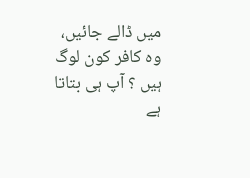میں ڈالے جائیں، وہ کافر کون لوگ ہیں ؟ آپ ہی بتاتا ہے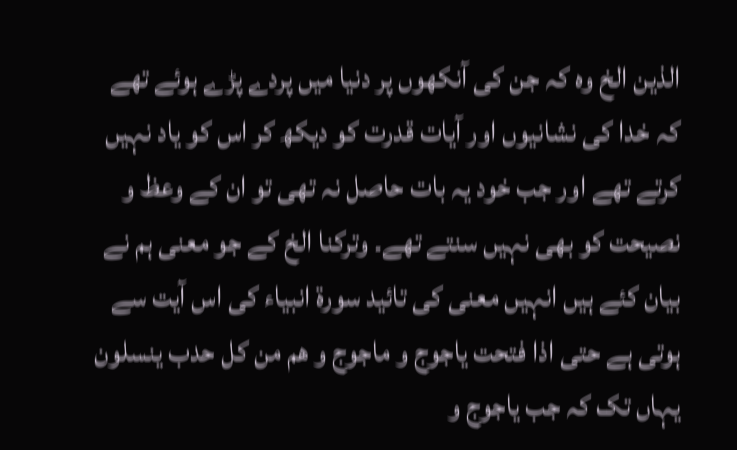الذین الخ وہ کہ جن کی آنکھوں پر دنیا میں پردے پڑے ہوئے تھے کہ خدا کی نشانیوں اور آیات قدرت کو دیکھ کر اس کو یاد نہیں کرتے تھے اور جب خود یہ بات حاصل نہ تھی تو ان کے وعظ و نصیحت کو بھی نہیں سنتے تھے۔ وترکنا الخ کے جو معنی ہم نے بیان کئے ہیں انہیں معنی کی تائید سورة انبیاء کی اس آیت سے ہوتی ہے حتی اذا فتحت یاجوج و ماجوج و ھم من کل حدب ینسلون یہاں تک کہ جب یاجوج و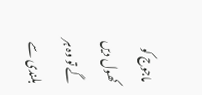ماجوج کو کھول دیں گے تو وہ ہر بلندی سے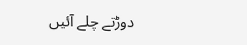دوڑتے چلے آئیں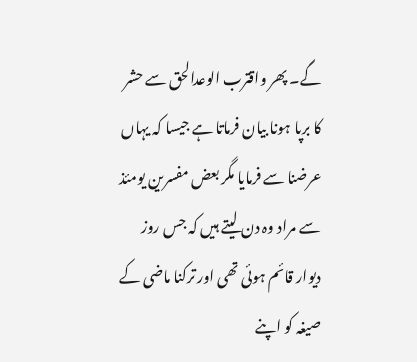گے۔ پھر واقترب الوعدالحق سے حشر کا برپا ہونا بیان فرماتا ہے جیسا کہ یہاں عرضنا سے فرمایا مگر بعض مفسرین یومئذ سے مراد وہ دن لیتے ہیں کہ جس روز دیوار قائم ہوئی تھی اور ترکنا ماضی کے صیغہ کو اپنے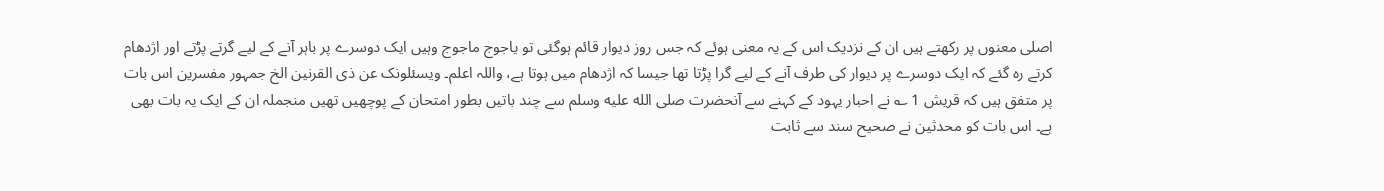اصلی معنوں پر رکھتے ہیں ان کے نزدیک اس کے یہ معنی ہوئے کہ جس روز دیوار قائم ہوگئی تو یاجوج ماجوج وہیں ایک دوسرے پر باہر آنے کے لیے گرتے پڑتے اور اژدھام کرتے رہ گئے کہ ایک دوسرے پر دیوار کی طرف آنے کے لیے گرا پڑتا تھا جیسا کہ اژدھام میں ہوتا ہے، واللہ اعلم۔ ویسئلونک عن ذی القرنین الخ جمہور مفسرین اس بات پر متفق ہیں کہ قریش 1 ؎ نے احبار یہود کے کہنے سے آنحضرت صلى الله عليه وسلم سے چند باتیں بطور امتحان کے پوچھیں تھیں منجملہ ان کے ایک یہ بات بھی ہے۔ اس بات کو محدثین نے صحیح سند سے ثابت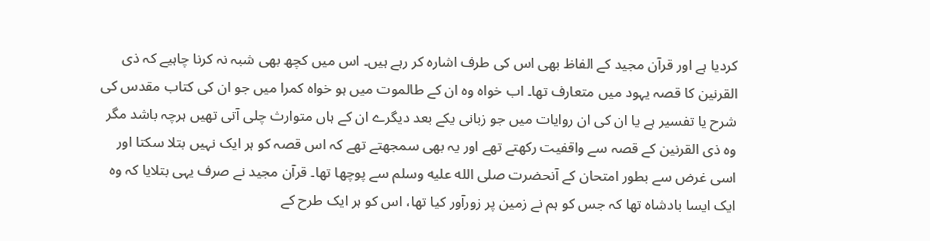کردیا ہے اور قرآن مجید کے الفاظ بھی اس کی طرف اشارہ کر رہے ہیں۔ اس میں کچھ بھی شبہ نہ کرنا چاہیے کہ ذی القرنین کا قصہ یہود میں متعارف تھا۔ اب خواہ وہ ان کے طالموت میں ہو خواہ کمرا میں جو ان کی کتاب مقدس کی شرح یا تفسیر ہے یا ان کی ان روایات میں جو زبانی یکے بعد دیگرے ان کے ہاں متوارث چلی آتی تھیں ہرچہ باشد مگر وہ ذی القرنین کے قصہ سے واقفیت رکھتے تھے اور یہ بھی سمجھتے تھے کہ اس قصہ کو ہر ایک نہیں بتلا سکتا اور اسی غرض سے بطور امتحان کے آنحضرت صلى الله عليه وسلم سے پوچھا تھا۔ قرآن مجید نے صرف یہی بتلایا کہ وہ ایک ایسا بادشاہ تھا کہ جس کو ہم نے زمین پر زورآور کیا تھا، اس کو ہر ایک طرح کے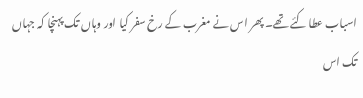اسباب عطا کئے تھے۔ پھر اس نے مغرب کے رخ سفر کیا اور وہاں تک پہنچا کہ جہاں تک اس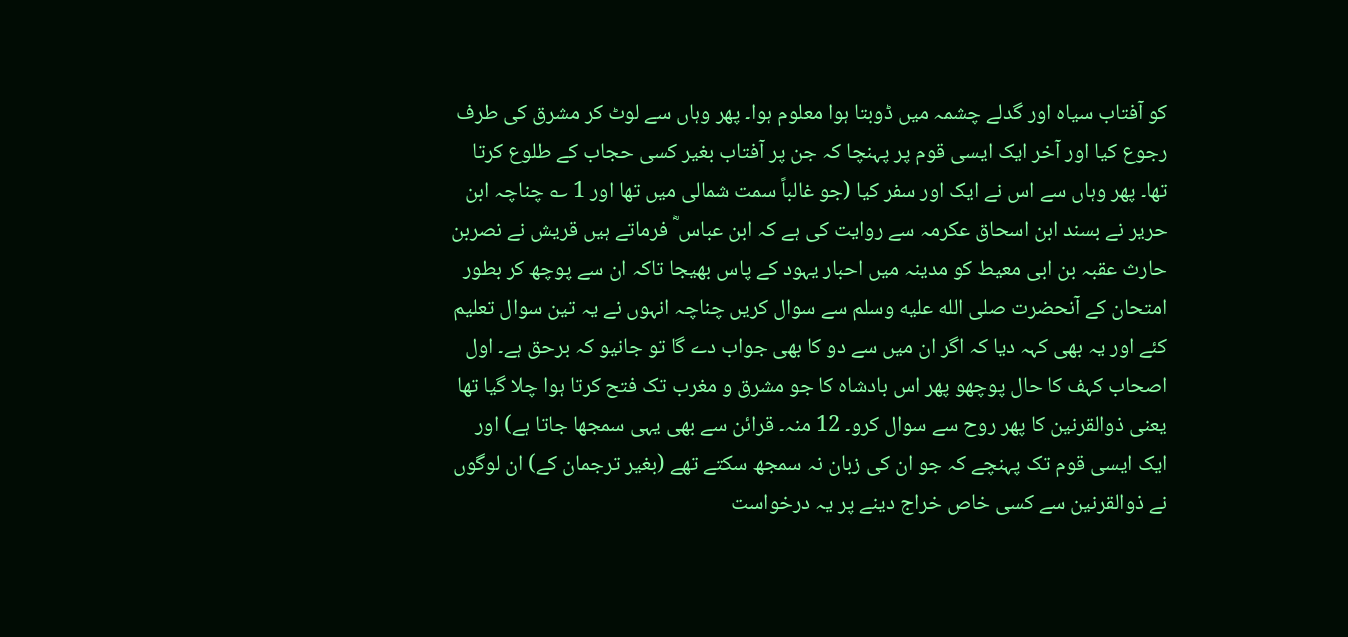کو آفتاب سیاہ اور گدلے چشمہ میں ڈوبتا ہوا معلوم ہوا۔ پھر وہاں سے لوٹ کر مشرق کی طرف رجوع کیا اور آخر ایک ایسی قوم پر پہنچا کہ جن پر آفتاب بغیر کسی حجاب کے طلوع کرتا تھا۔ پھر وہاں سے اس نے ایک اور سفر کیا (جو غالباً سمت شمالی میں تھا اور 1 ؎ چناچہ ابن حریر نے بسند ابن اسحاق عکرمہ سے روایت کی ہے کہ ابن عباس ؓ فرماتے ہیں قریش نے نصربن حارث عقبہ بن ابی معیط کو مدینہ میں احبار یہود کے پاس بھیجا تاکہ ان سے پوچھ کر بطور امتحان کے آنحضرت صلى الله عليه وسلم سے سوال کریں چناچہ انہوں نے یہ تین سوال تعلیم کئے اور یہ بھی کہہ دیا کہ اگر ان میں سے دو کا بھی جواب دے گا تو جانیو کہ برحق ہے۔ اول اصحاب کہف کا حال پوچھو پھر اس بادشاہ کا جو مشرق و مغرب تک فتح کرتا ہوا چلا گیا تھا یعنی ذوالقرنین کا پھر روح سے سوال کرو۔ 12 منہ۔ قرائن سے بھی یہی سمجھا جاتا ہے) اور ایک ایسی قوم تک پہنچے کہ جو ان کی زبان نہ سمجھ سکتے تھے (بغیر ترجمان کے) ان لوگوں نے ذوالقرنین سے کسی خاص خراج دینے پر یہ درخواست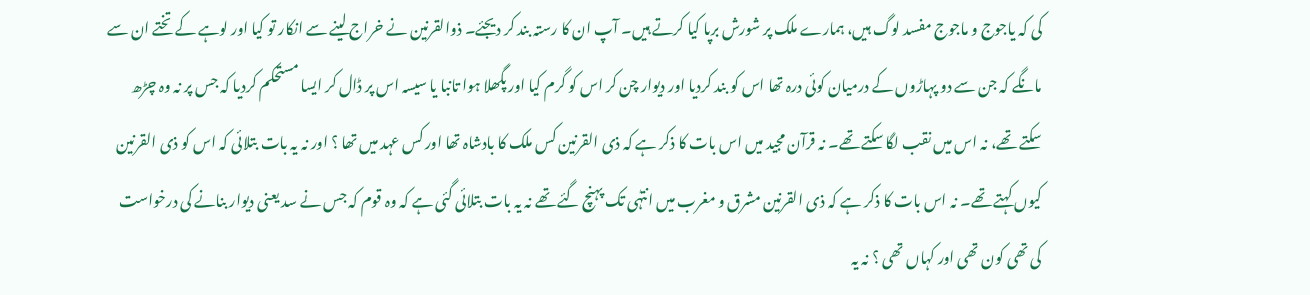کی کہ یاجوج و ماجوج مفسد لوگ ہیں، ہمارے ملک پر شورش برپا کیا کرتے ہیں۔ آپ ان کا رستہ بند کر دیجئے۔ ذوالقرنین نے خراج لینے سے انکار تو کیا اور لوہے کے تختے ان سے مانگے کہ جن سے دو پہاڑوں کے درمیان کوئی درہ تھا اس کو بند کردیا اور دیوار چن کر اس کو گرم کیا اور پگھلا ہوا تانبا یا سیسہ اس پر ڈال کر ایسا مستحکم کردیا کہ جس پر نہ وہ چڑھ سکتے تھے، نہ اس میں نقب لگا سکتے تھے۔ نہ قرآن مجید میں اس بات کا ذکر ہے کہ ذی القرنین کس ملک کا بادشاہ تھا اور کس عہد میں تھا ؟ اور نہ یہ بات بتلائی کہ اس کو ذی القرنین کیوں کہتے تھے۔ نہ اس بات کا ذکر ہے کہ ذی القرنین مشرق و مغرب میں انتہٰی تک پہنچ گئے تھے نہ یہ بات بتلائی گئی ہے کہ وہ قوم کہ جس نے سد یعنی دیوار بنانے کی درخواست کی تھی کون تھی اور کہاں تھی ؟ نہ یہ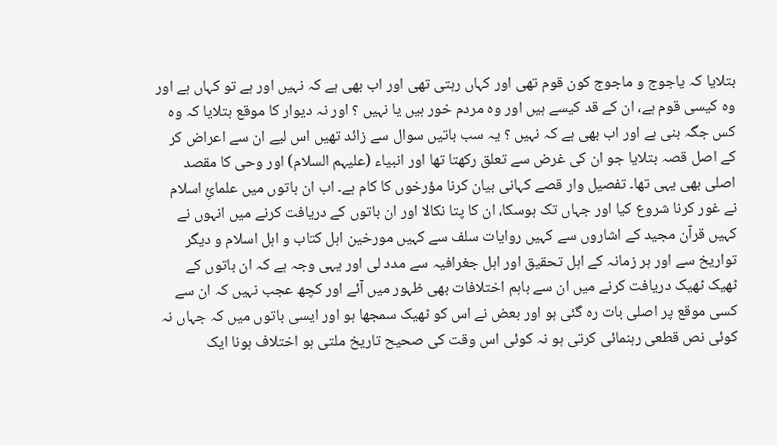بتلایا کہ یاجوج و ماجوج کون قوم تھی اور کہاں رہتی تھی اور اب بھی ہے کہ نہیں اور ہے تو کہاں ہے اور وہ کیسی قوم ہے، ان کے قد کیسے ہیں اور وہ مردم خور ہیں یا نہیں ؟ اور نہ دیوار کا موقع بتلایا کہ وہ کس جگہ بنی ہے اور اب بھی ہے کہ نہیں ؟ یہ سب باتیں سوال سے زائد تھیں اس لیے ان سے اعراض کر کے اصل قصہ بتلایا جو ان کی غرض سے تعلق رکھتا تھا اور انبیاء (علیہم السلام) اور وحی کا مقصد اصلی بھی یہی تھا۔ تفصیل وار قصے کہانی بیان کرنا مؤرخوں کا کام ہے۔ اب ان باتوں میں علمائِ اسلام نے غور کرنا شروع کیا اور جہاں تک ہوسکا، ان کا پتا نکالا اور ان باتوں کے دریافت کرنے میں انہوں نے کہیں قرآن مجید کے اشاروں سے کہیں روایات سلف سے کہیں مورخین اہل کتاب و اہل اسلام و دیگر تواریخ سے اور ہر زمانہ کے اہل تحقیق اور اہل جغرافیہ سے مدد لی اور یہی وجہ ہے کہ ان باتوں کے ٹھیک ٹھیک دریافت کرنے میں ان سے باہم اختلافات بھی ظہور میں آئے اور کچھ عجب نہیں کہ ان سے کسی موقع پر اصلی بات رہ گئی ہو اور بعض نے اس کو ٹھیک سمجھا ہو اور ایسی باتوں میں کہ جہاں نہ کوئی نص قطعی رہنمائی کرتی ہو نہ کوئی اس وقت کی صحیح تاریخ ملتی ہو اختلاف ہونا ایک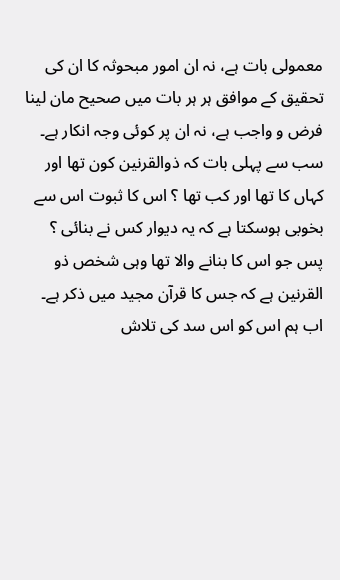معمولی بات ہے، نہ ان امور مبحوثہ کا ان کی تحقیق کے موافق ہر ہر بات میں صحیح مان لینا فرض و واجب ہے، نہ ان پر کوئی وجہ انکار ہے۔ سب سے پہلی بات کہ ذوالقرنین کون تھا اور کہاں کا تھا اور کب تھا ؟ اس کا ثبوت اس سے بخوبی ہوسکتا ہے کہ یہ دیوار کس نے بنائی ؟ پس جو اس کا بنانے والا تھا وہی شخص ذو القرنین ہے کہ جس کا قرآن مجید میں ذکر ہے۔ اب ہم اس کو اس سد کی تلاش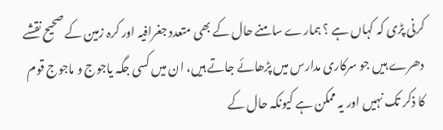کرنی پڑی کہ کہاں ہے ؟ ہمارے سامنے حال کے بھی متعدد جغرافیہ اور کرہ زمین کے صحیح نقشے دھرے ہیں جو سرکاری مدارس میں پڑھائے جاتے ہیں، ان میں کسی جگہ یاجوج و ماجوج قوم کا ذکر تک نہیں اور یہ ممکن ہے کیونکہ حال کے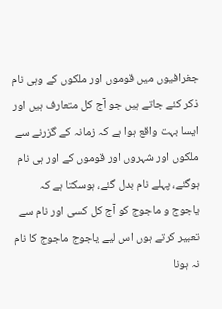جغرافیوں میں قوموں اور ملکوں کے وہی نام ذکر کئے جاتے ہیں جو آج کل متعارف ہیں اور ایسا بہت واقع ہوا ہے کہ زمانہ کے گزرنے سے ملکوں اور شہروں اور قوموں کے اور ہی نام ہوگئے، پہلے نام بدل گئے، ہوسکتا ہے کہ یاجوج و ماجوج کو آج کل کسی اور نام سے تعبیر کرتے ہوں اس لیے یاجوج ماجوج کا نام نہ ہونا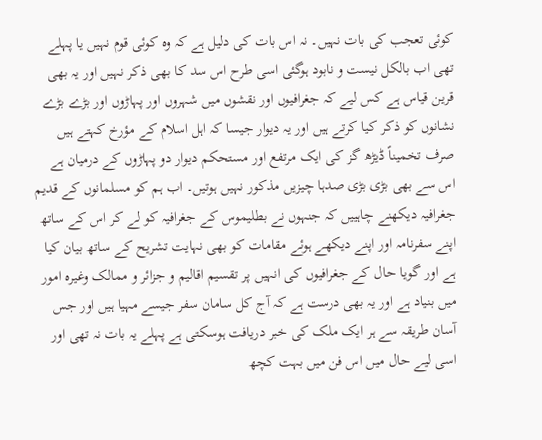کوئی تعجب کی بات نہیں۔ نہ اس بات کی دلیل ہے کہ وہ کوئی قوم نہیں یا پہلے تھی اب بالکل نیست و نابود ہوگئی اسی طرح اس سد کا بھی ذکر نہیں اور یہ بھی قرین قیاس ہے کس لیے کہ جغرافیوں اور نقشوں میں شہروں اور پہاڑوں اور بڑے بڑے نشانوں کو ذکر کیا کرتے ہیں اور یہ دیوار جیسا کہ اہل اسلام کے مؤرخ کہتے ہیں صرف تخمیناً ڈیڑھ گز کی ایک مرتفع اور مستحکم دیوار دو پہاڑوں کے درمیان ہے اس سے بھی بڑی بڑی صدہا چیزیں مذکور نہیں ہوتیں۔ اب ہم کو مسلمانوں کے قدیم جغرافیہ دیکھنے چاہییں کہ جنہوں نے بطلیموس کے جغرافیہ کو لے کر اس کے ساتھ اپنے سفرنامہ اور اپنے دیکھے ہوئے مقامات کو بھی نہایت تشریح کے ساتھ بیان کیا ہے اور گویا حال کے جغرافیوں کی انہیں پر تقسیم اقالیم و جزائر و ممالک وغیرہ امور میں بنیاد ہے اور یہ بھی درست ہے کہ آج کل سامان سفر جیسے مہیا ہیں اور جس آسان طریقہ سے ہر ایک ملک کی خبر دریافت ہوسکتی ہے پہلے یہ بات نہ تھی اور اسی لیے حال میں اس فن میں بہت کچھ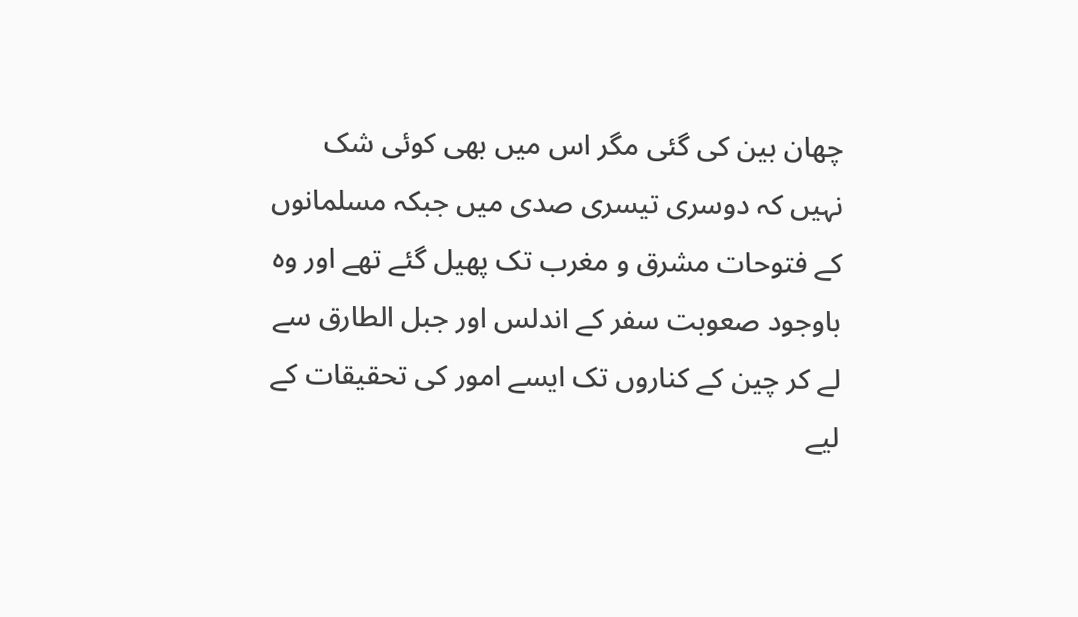چھان بین کی گئی مگر اس میں بھی کوئی شک نہیں کہ دوسری تیسری صدی میں جبکہ مسلمانوں کے فتوحات مشرق و مغرب تک پھیل گئے تھے اور وہ باوجود صعوبت سفر کے اندلس اور جبل الطارق سے لے کر چین کے کناروں تک ایسے امور کی تحقیقات کے لیے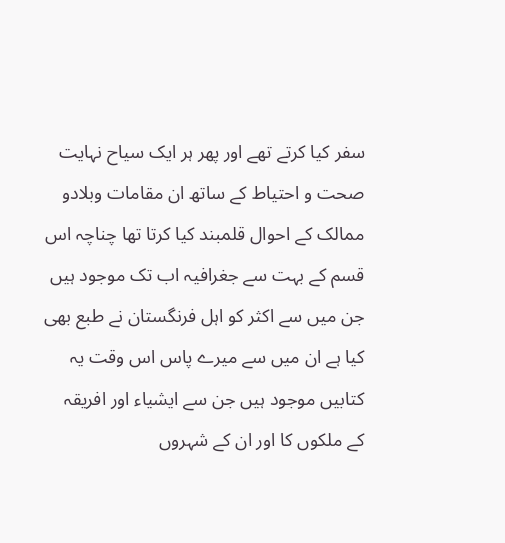سفر کیا کرتے تھے اور پھر ہر ایک سیاح نہایت صحت و احتیاط کے ساتھ ان مقامات وبلادو ممالک کے احوال قلمبند کیا کرتا تھا چناچہ اس قسم کے بہت سے جغرافیہ اب تک موجود ہیں جن میں سے اکثر کو اہل فرنگستان نے طبع بھی کیا ہے ان میں سے میرے پاس اس وقت یہ کتابیں موجود ہیں جن سے ایشیاء اور افریقہ کے ملکوں کا اور ان کے شہروں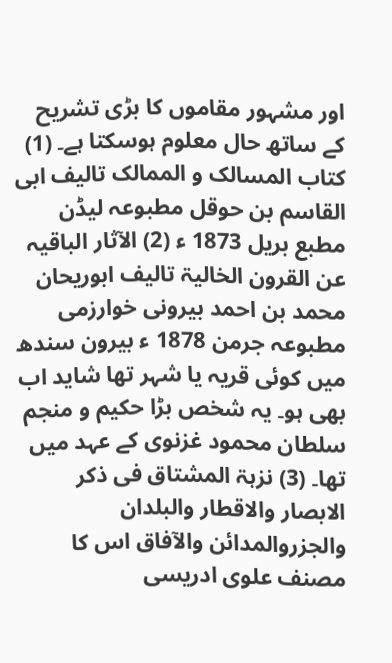اور مشہور مقاموں کا بڑی تشریح کے ساتھ حال معلوم ہوسکتا ہے۔ (1) کتاب المسالک و الممالک تالیف ابی القاسم بن حوقل مطبوعہ لیڈن مطبع بریل 1873 ء (2) الآثار الباقیہ عن القرون الخالیۃ تالیف ابوریحان محمد بن احمد بیرونی خوارزمی مطبوعہ جرمن 1878 ء بیرون سندھ میں کوئی قریہ یا شہر تھا شاید اب بھی ہو۔ یہ شخص بڑا حکیم و منجم سلطان محمود غزنوی کے عہد میں تھا۔ (3) نزہۃ المشتاق فی ذکر الابصار والاقطار والبلدان والجزروالمدائن والآفاق اس کا مصنف علوی ادریسی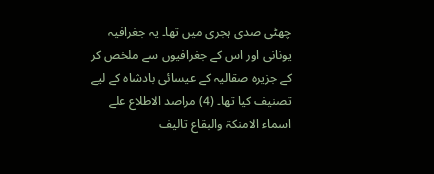چھٹی صدی ہجری میں تھا۔ یہ جغرافیہ یونانی اور اس کے جغرافیوں سے ملخص کر کے جزیرہ صقالیہ کے عیسائی بادشاہ کے لیے تصنیف کیا تھا۔ (4) مراصد الاطلاع علے اسماء الامنکۃ والبقاع تالیف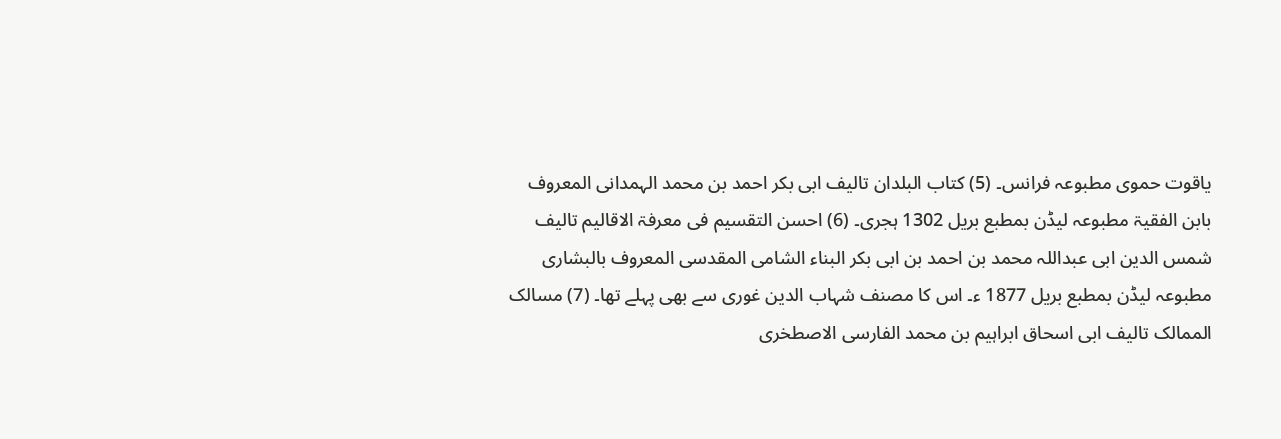یاقوت حموی مطبوعہ فرانس۔ (5) کتاب البلدان تالیف ابی بکر احمد بن محمد الہمدانی المعروف بابن الفقیۃ مطبوعہ لیڈن بمطبع بریل 1302 ہجری۔ (6) احسن التقسیم فی معرفۃ الاقالیم تالیف شمس الدین ابی عبداللہ محمد بن احمد بن ابی بکر البناء الشامی المقدسی المعروف بالبشاری مطبوعہ لیڈن بمطبع بریل 1877 ء۔ اس کا مصنف شہاب الدین غوری سے بھی پہلے تھا۔ (7) مسالک الممالک تالیف ابی اسحاق ابراہیم بن محمد الفارسی الاصطخری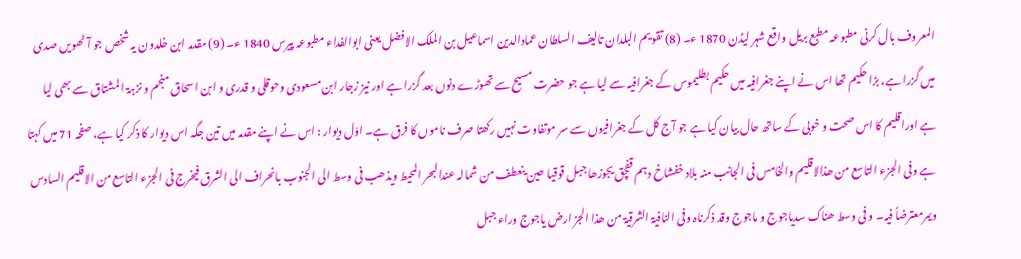المعروف بال کرنی مطبوعہ مطبع بریل واقع شہر لیڈن 1870 ء۔ (8) تقویم البلدان تالیف السلطان عمادالدین اسماعیل بن الملک الافضل یعنی ابوالفداء مطبوعہ پیرس 1840 ء۔ (9) مقدمہ ابن خلدون یہ شخص جو آٹھویں صدی میں گزرا ہے، بڑا حکیم تھا اس نے اپنے جغرافیہ میں حکیم بطلیموس کے جغرافیہ سے لیا ہے جو حضرت مسیح سے تھوڑے دنوں بعد گزرا ہے اور نیز زجار ابن مسعودی وحوقلی و قدری و ابن اسحاق منجم و نزہۃ المشتاق سے بھی لیا ہے اوراقلیم کا اس صحت و خوبی کے ساتھ حال بیان کیا ہے جو آج کل کے جغرافیوں سے سر موتفاوت نہیں رکھتا صرف ناموں کا فرق ہے۔ اوّل دیوار : اس نے اپنے مقدمہ میں تین جگہ اس دیوار کا ذکر کیا ہے، صفحہ 71 میں کہتا ہے وفی الجزء التاسع من ھذالاقلیم والخامس فی الجانب منہ بلاد خفشاخ دہم قفچق یجوزھا جبل قوقیا حین ینعطف من شمالہ عندالبحر المحیط ویذھب فی وسط الی الجنوب بانحراف الی الشرق فیخرج فی الجزء التاسع من الاقلیم السادس ویمرمعترضاً فیہ۔ و فی وسط ھناک سدیاجوج و ماجوج وقد ذکرناہ وفی النافیۃ الشرقیۃ من ھذا الجز ارض یاجوج وراء جبل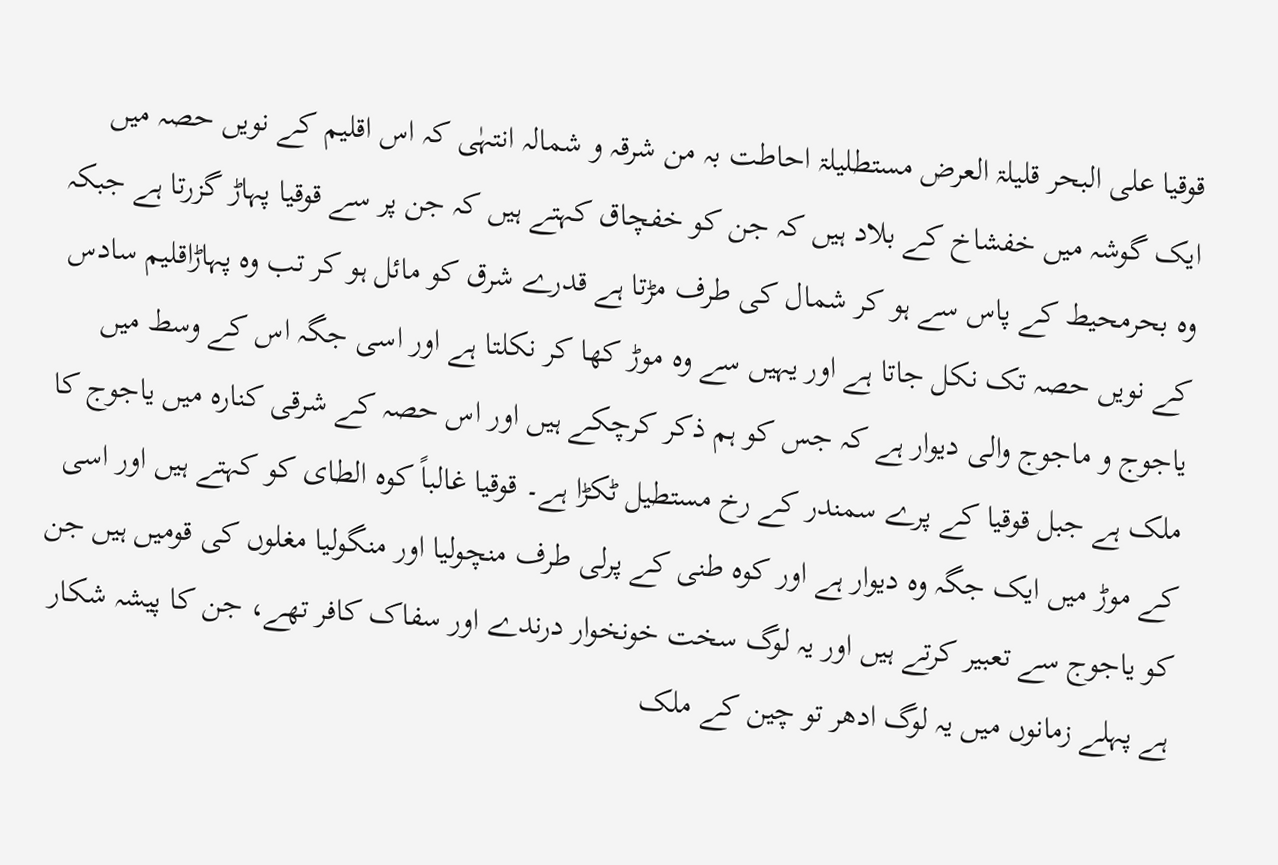قوقیا علی البحر قلیلۃ العرض مستطلیلۃ احاطت بہ من شرقہ و شمالہ انتہٰی کہ اس اقلیم کے نویں حصہ میں ایک گوشہ میں خفشاخ کے بلاد ہیں کہ جن کو خفچاق کہتے ہیں کہ جن پر سے قوقیا پہاڑ گزرتا ہے جبکہ وہ بحرمحیط کے پاس سے ہو کر شمال کی طرف مڑتا ہے قدرے شرق کو مائل ہو کر تب وہ پہاڑاقلیم سادس کے نویں حصہ تک نکل جاتا ہے اور یہیں سے وہ موڑ کھا کر نکلتا ہے اور اسی جگہ اس کے وسط میں یاجوج و ماجوج والی دیوار ہے کہ جس کو ہم ذکر کرچکے ہیں اور اس حصہ کے شرقی کنارہ میں یاجوج کا ملک ہے جبل قوقیا کے پرے سمندر کے رخ مستطیل ٹکڑا ہے۔ قوقیا غالباً کوہ الطای کو کہتے ہیں اور اسی کے موڑ میں ایک جگہ وہ دیوار ہے اور کوہ طنی کے پرلی طرف منچولیا اور منگولیا مغلوں کی قومیں ہیں جن کو یاجوج سے تعبیر کرتے ہیں اور یہ لوگ سخت خونخوار درندے اور سفاک کافر تھے، جن کا پیشہ شکار ہے پہلے زمانوں میں یہ لوگ ادھر تو چین کے ملک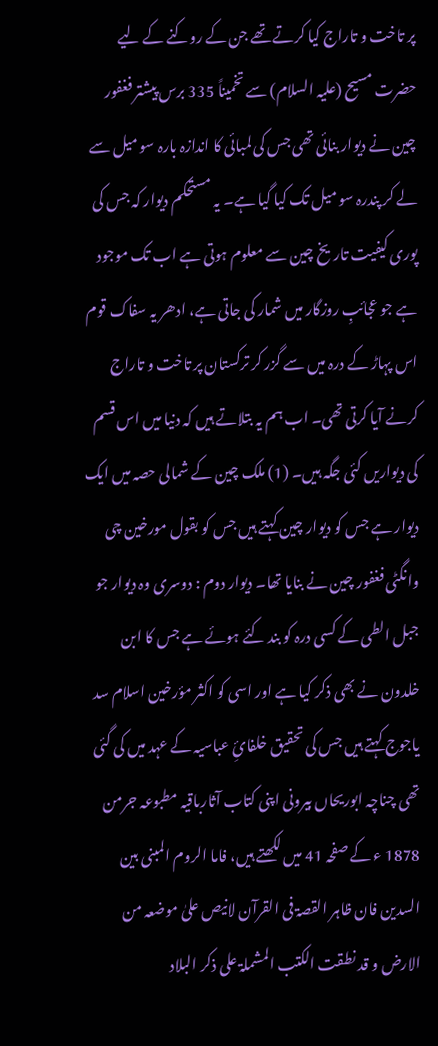پر تاخت و تاراج کیا کرتے تھے جن کے روکنے کے لیے حضرت مسیح (علیہ السلام) سے تخمیناً 335 برس پیشتر فغفور چین نے دیوار بنائی تھی جس کی لمبائی کا اندازہ بارہ سو میل سے لے کر پندرہ سو میل تک کیا گیا ہے۔ یہ مستحکم دیوار کہ جس کی پوری کیفیت تاریخ چین سے معلوم ہوتی ہے اب تک موجود ہے جو عجائبِ روزگار میں شمار کی جاتی ہے، ادھر یہ سفاک قوم اس پہاڑ کے درہ میں سے گزر کر ترکستان پر تاخت و تاراج کرنے آیا کرتی تھی۔ اب ہم یہ بتلاتے ہیں کہ دنیا میں اس قسم کی دیواریں کئی جگہ ہیں۔ (1) ملک چین کے شمالی حصہ میں ایک دیوار ہے جس کو دیوار چین کہتے ہیں جس کو بقول مورخین چی وانگٹی فغفور چین نے بنایا تھا۔ دیوار دوم : دوسری وہ دیوار جو جبل الطی کے کسی درہ کو بند کئے ہوئے ہے جس کا ابن خلدون نے بھی ذکر کیا ہے اور اسی کو اکثر مؤرخین اسلام سد یاجوج کہتے ہیں جس کی تحقیق خلفائِ عباسیہ کے عہد میں کی گئی تھی چناچہ ابوریحاں بیرونی اپنی کتاب آثارباقیہ مطبوعہ جرمن 1878 ء کے صفحہ 41 میں لکھتے ہیں، فاما الروم المبنی بین السدین فان ظاہر القصۃ فی القرآن لانیص علیٰ موضعہ من الارض و قد نطقت الکتب المشملۃ علی ذکر البلاد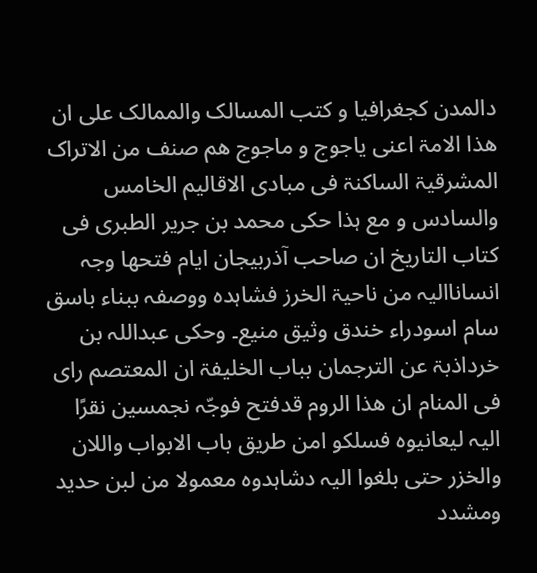دالمدن کجغرافیا و کتب المسالک والممالک علی ان ھذا الامۃ اعنی یاجوج و ماجوج ھم صنف من الاتراک المشرقیۃ الساکنۃ فی مبادی الاقالیم الخامس والسادس و مع ہذا حکی محمد بن جریر الطبری فی کتاب التاریخ ان صاحب آذربیجان ایام فتحھا وجہ انساناالیہ من ناحیۃ الخرز فشاہدہ ووصفہ ببناء باسق سام اسودراء خندق وثیق منیع۔ وحکی عبداللہ بن خرداذبۃ عن الترجمان بباب الخلیفۃ ان المعتصم رای فی المنام ان ھذا الروم قدفتح فوجّہ نجمسین نقرًا الیہ لیعانیوہ فسلکو امن طریق باب الابواب واللان والخزر حتی بلغوا الیہ دشاہدوہ معمولا من لبن حدید ومشدد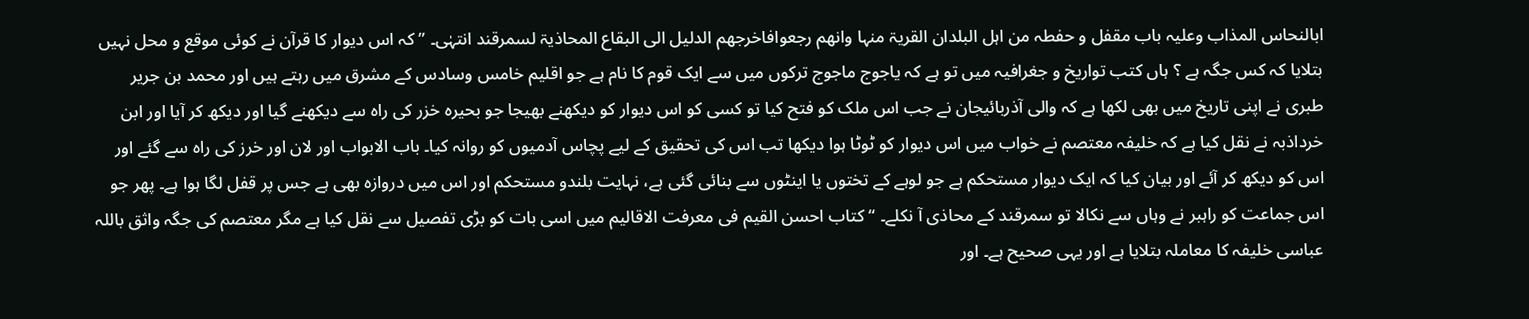ابالنحاس المذاب وعلیہ باب مقفل و حفطہ من اہل البلدان القریۃ منہا وانھم رجعوافاخرجھم الدلیل الی البقاع المحاذیۃ لسمرقند انتہٰی۔ ” کہ اس دیوار کا قرآن نے کوئی موقع و محل نہیں بتلایا کہ کس جگہ ہے ؟ ہاں کتب تواریخ و جغرافیہ میں تو ہے کہ یاجوج ماجوج ترکوں میں سے ایک قوم کا نام ہے جو اقلیم خامس وسادس کے مشرق میں رہتے ہیں اور محمد بن جریر طبری نے اپنی تاریخ میں بھی لکھا ہے کہ والی آذربائیجان نے جب اس ملک کو فتح کیا تو کسی کو اس دیوار کو دیکھنے بھیجا جو بحیرہ خزر کی راہ سے دیکھنے گیا اور دیکھ کر آیا اور ابن خرداذبہ نے نقل کیا ہے کہ خلیفہ معتصم نے خواب میں اس دیوار کو ٹوٹا ہوا دیکھا تب اس کی تحقیق کے لیے پچاس آدمیوں کو روانہ کیا۔ باب الابواب اور لان اور خرز کی راہ سے گئے اور اس کو دیکھ کر آئے اور بیان کیا کہ ایک دیوار مستحکم ہے جو لوہے کے تختوں یا اینٹوں سے بنائی گئی ہے، نہایت بلندو مستحکم اور اس میں دروازہ بھی ہے جس پر قفل لگا ہوا ہے۔ پھر جو اس جماعت کو راہبر نے وہاں سے نکالا تو سمرقند کے محاذی آ نکلے۔ “ کتاب احسن القیم فی معرفت الاقالیم میں اسی بات کو بڑی تفصیل سے نقل کیا ہے مگر معتصم کی جگہ واثق باللہ عباسی خلیفہ کا معاملہ بتلایا ہے اور یہی صحیح ہے۔ اور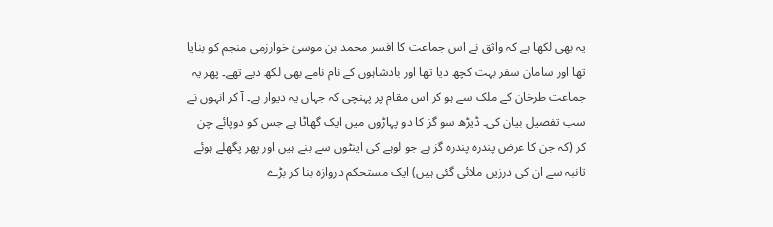یہ بھی لکھا ہے کہ واثق نے اس جماعت کا افسر محمد بن موسیٰ خوارزمی منجم کو بنایا تھا اور سامان سفر بہت کچھ دیا تھا اور بادشاہوں کے نام نامے بھی لکھ دیے تھے۔ پھر یہ جماعت طرخان کے ملک سے ہو کر اس مقام پر پہنچی کہ جہاں یہ دیوار ہے۔ آ کر انہوں نے سب تفصیل بیان کی۔ ڈیڑھ سو گز کا دو پہاڑوں میں ایک گھاٹا ہے جس کو دوپائے چن کر (کہ جن کا عرض پندرہ پندرہ گز ہے جو لوہے کی اینٹوں سے بنے ہیں اور پھر پگھلے ہوئے تانبہ سے ان کی درزیں ملائی گئی ہیں) ایک مستحکم دروازہ بنا کر بڑے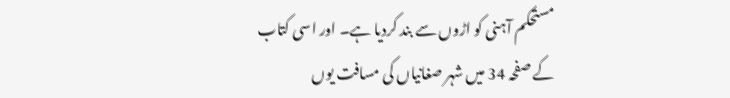مستحکم آہنی کو اڑوں سے بند کردیا ہے۔ اور اسی کتاب کے صفحہ 34 میں شہر صغانیاں کی مسافت یوں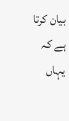بیان کرتا ہے کہ یہاں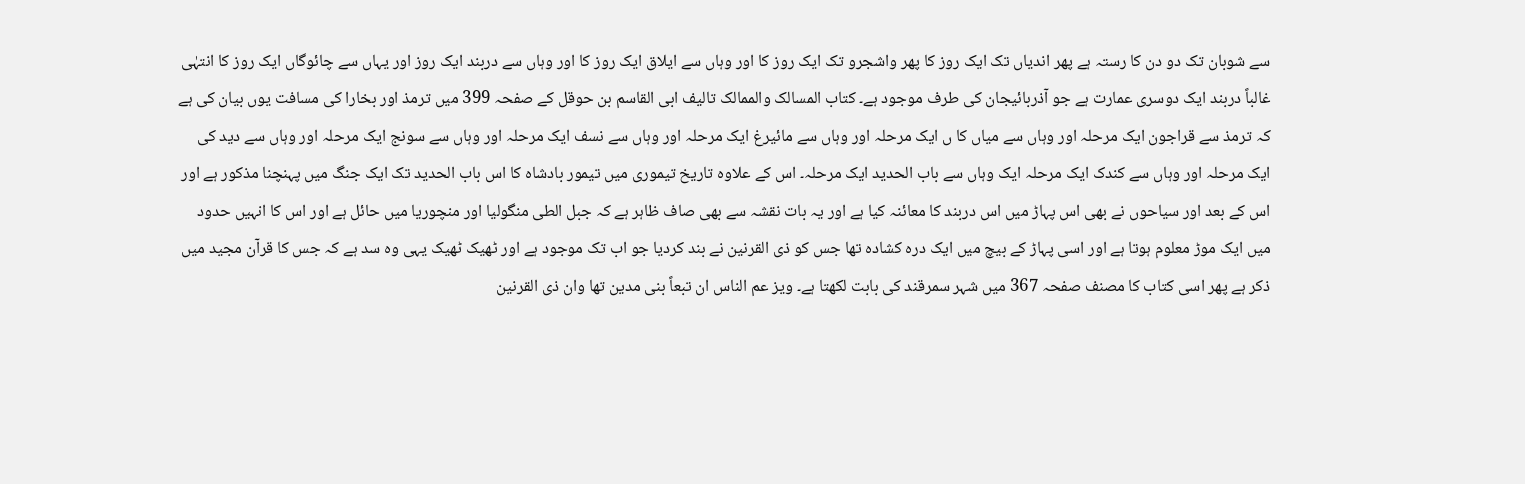سے شوبان تک دو دن کا رستہ ہے پھر اندیاں تک ایک روز کا پھر واشجرو تک ایک روز کا اور وہاں سے ایلاق ایک روز کا اور وہاں سے دربند ایک روز اور یہاں سے چائوگاں ایک روز کا انتہٰی غالباً دربند ایک دوسری عمارت ہے جو آذربائیجان کی طرف موجود ہے۔ کتاب المسالک والممالک تالیف ابی القاسم بن حوقل کے صفحہ 399 میں ترمذ اور بخارا کی مسافت یوں بیان کی ہے کہ ترمذ سے قراجون ایک مرحلہ اور وہاں سے میاں کا ں ایک مرحلہ اور وہاں سے مائیرغ ایک مرحلہ اور وہاں سے نسف ایک مرحلہ اور وہاں سے سونج ایک مرحلہ اور وہاں سے دید کی ایک مرحلہ اور وہاں سے کندک ایک مرحلہ ایک وہاں سے باب الحدید ایک مرحلہ۔ اس کے علاوہ تاریخ تیموری میں تیمور بادشاہ کا اس باب الحدید تک ایک جنگ میں پہنچنا مذکور ہے اور اس کے بعد اور سیاحوں نے بھی اس پہاڑ میں اس دربند کا معائنہ کیا ہے اور یہ بات نقشہ سے بھی صاف ظاہر ہے کہ جبل الطی منگولیا اور منچوریا میں حائل ہے اور اس کا انہیں حدود میں ایک موڑ معلوم ہوتا ہے اور اسی پہاڑ کے بیچ میں ایک درہ کشادہ تھا جس کو ذی القرنین نے بند کردیا جو اب تک موجود ہے اور ٹھیک ٹھیک یہی وہ سد ہے کہ جس کا قرآن مجید میں ذکر ہے پھر اسی کتاب کا مصنف صفحہ 367 میں شہر سمرقند کی بابت لکھتا ہے۔ ویز عم الناس ان تبعاً بنی مدین تھا وان ذی القرنین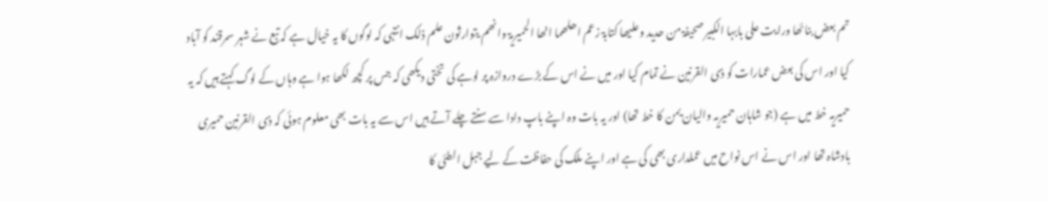تم بعض بنائھا ورایت علی بابہا الکبیر صحیفۃ من حدید وعلیھا کتابۃ زعم اھلھما انھا الحمیریۃ وانھم یتوارثون علم ذلک انتہٰی کہ لوگوں کا یہ خیال ہے کہ تبع نے شہر سمرقند کو آباد کیا اور اس کی بعض عمارات کو ذی القرنین نے تمام کیا اور میں نے اس کے بڑے دروازہ پر لوہے کی تختی دیکھی کہ جس پر کچھ لکھا ہوا ہے وہاں کے لوگ کہتے ہیں کہ یہ حمیریہ خط میں ہے (جو شاہان حمیریہ والیان یمن کا خط تھا) اور یہ بات وہ اپنے باپ دادا سے سنتے چلے آتے ہیں اس سے یہ بات بھی معلوم ہوئی کہ ذی القرنین حمیری بادشاہ تھا اور اس نے اس نواح میں عملداری بھی کی ہے اور اپنے ملک کی حفاظت کے لیے جبل الطئی کا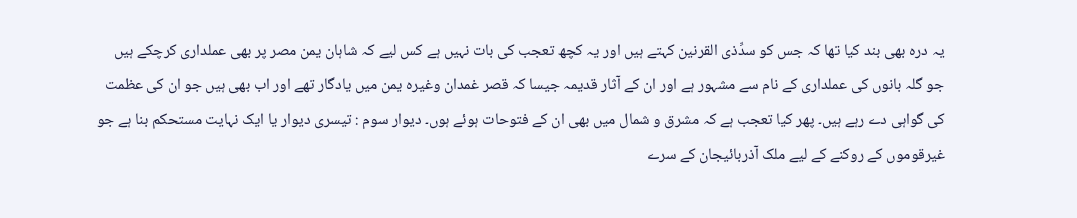یہ درہ بھی بند کیا تھا کہ جس کو سدِّذی القرنین کہتے ہیں اور یہ کچھ تعجب کی بات نہیں ہے کس لیے کہ شاہان یمن مصر پر بھی عملداری کرچکے ہیں جو گلہ بانوں کی عملداری کے نام سے مشہور ہے اور ان کے آثار قدیمہ جیسا کہ قصر غمدان وغیرہ یمن میں یادگار تھے اور اب بھی ہیں جو ان کی عظمت کی گواہی دے رہے ہیں۔ پھر کیا تعجب ہے کہ مشرق و شمال میں بھی ان کے فتوحات ہوئے ہوں۔ دیوار سوم : تیسری دیوار یا ایک نہایت مستحکم بنا ہے جو غیرقوموں کے روکنے کے لیے ملک آذربائیجان کے سرے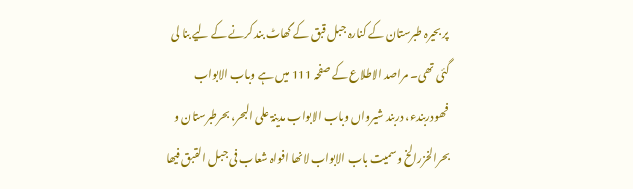پر بحیرہ طبرستان کے کنارہ جبل قبق کے گھاٹ بند کرنے کے لیے بنا لی گئی تھی۔ مراصد الاطلاع کے صفحہ 111 میں ہے وباب الابواب فھودربندء، دربند شیرواں وباب الابواب مدینۃ علی البحر، بحرطبرستان و بحرالخزرالخ وسمیت باب الابواب لانھا افواہ شعاب فی جبل القبق فیھا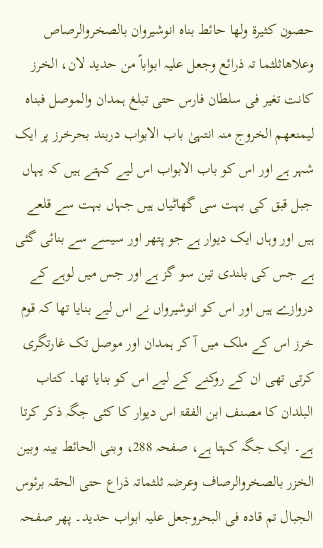حصون کثیرۃ ولھا حائط بناہ انوشیروان بالصخروالرصاص وعلاھاثلثما تہ ذرائع وجعل علیہ ابواباً من حدید لان، الخرز کانت تغیر فی سلطان فارس حتی تبلغ ہمدان والموصل فبناہ لیمنعھم الخروج منہ انتہیٰ باب الابواب دربند بحرخرز پر ایک شہر ہے اور اس کو باب الابواب اس لیے کہتے ہیں کہ یہاں جبل قبق کی بہت سی گھاٹیاں ہیں جہاں بہت سے قلعے ہیں اور وہاں ایک دیوار ہے جو پتھر اور سیسے سے بنائی گئی ہے جس کی بلندی تین سو گز ہے اور جس میں لوہے کے دروازے ہیں اور اس کو انوشیرواں نے اس لیے بنایا تھا کہ قوم خرز اس کے ملک میں آ کر ہمدان اور موصل تک غارتگری کرتی تھی ان کے روکنے کے لیے اس کو بنایا تھا۔ کتاب البلدان کا مصنف ابن الفقۃ اس دیوار کا کئی جگہ ذکر کرتا ہے۔ ایک جگہ کہتا ہے، صفحہ 288، وبنی الحائط بینہ وبین الخزر بالصخروالرصاف وعرضہ ثلثماتہ ذراع حتی الحقہ برئوس الجبال تم قادہ فی البحروجعل علیہ ابواب حدید۔ پھر صفحہ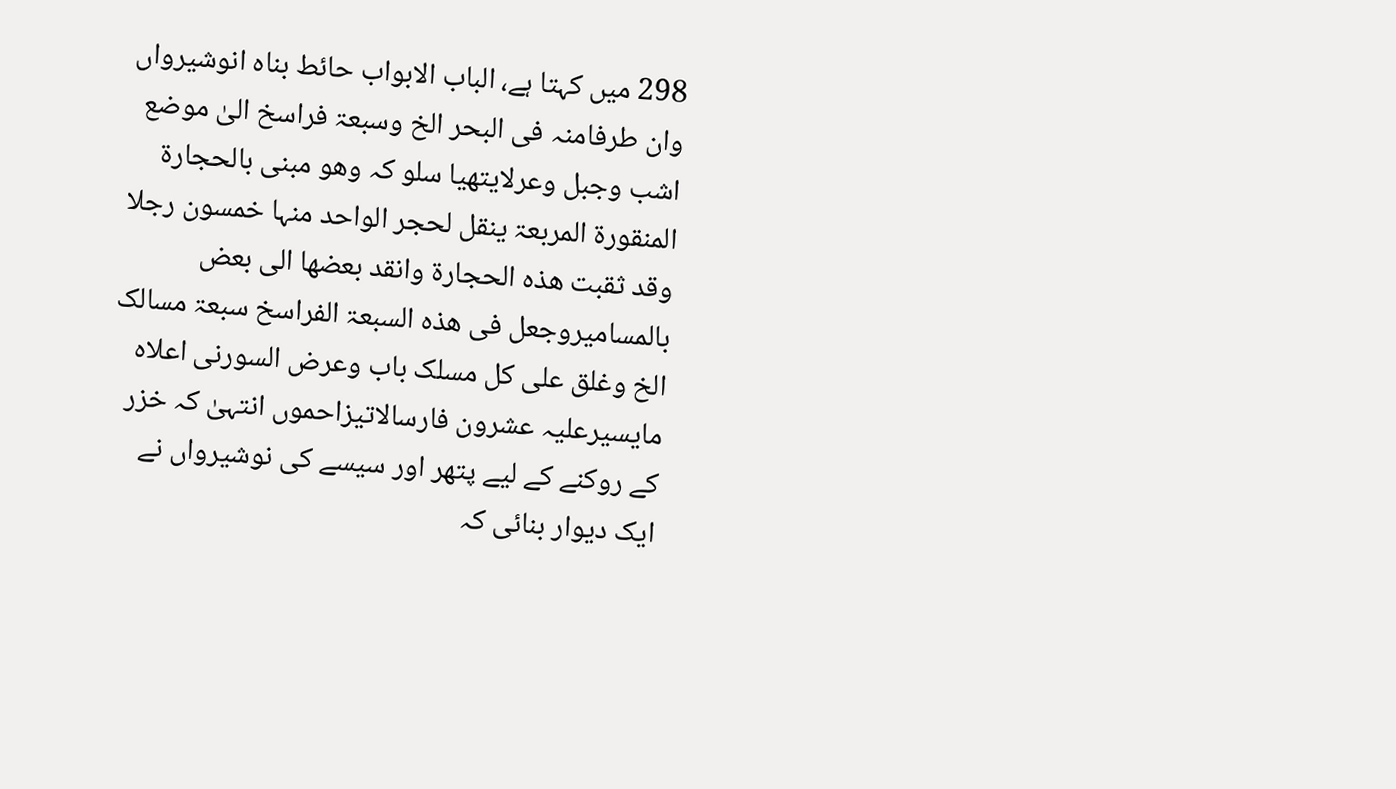298 میں کہتا ہے، الباب الابواب حائط بناہ انوشیرواں وان طرفامنہ فی البحر الخ وسبعۃ فراسخ الیٰ موضع اشب وجبل وعرلایتھیا سلو کہ وھو مبنی بالحجارۃ المنقورۃ المربعۃ ینقل لحجر الواحد منہا خمسون رجلا وقد ثقبت ھذہ الحجارۃ وانقد بعضھا الی بعض بالمسامیروجعل فی ھذہ السبعۃ الفراسخ سبعۃ مسالک الخ وغلق علی کل مسلک باب وعرض السورنی اعلاہ مایسیرعلیہ عشرون فارسالاتیزاحموں انتہیٰ کہ خزر کے روکنے کے لیے پتھر اور سیسے کی نوشیرواں نے ایک دیوار بنائی کہ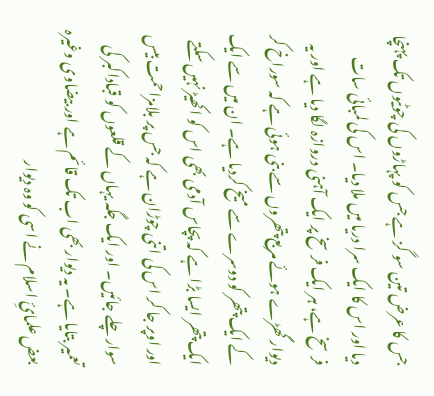جس کا عرض تین سو گز ہے جس کو پہاڑوں کی چوٹیوں تک پہنچا دیا اور اس کا ایک سرا دریا میں ملا دیا۔ اس کی لمبائی سات فرسخ ہے، ہر ایک فرسخ پر ایک آہنی دروازہ لگا دیا ہے اور یہ دیوار گھڑے ہوئے مربع پتھروں سے بنی ہوئی ہے کہ سوراخ کر کے ایک پتھر کو دوسرے سے میخ کردیا ہے۔ ان میں سے ایک ایک پتھر ایسا بڑا ہے کہ پچاس آدمی بھی اس کو اکھیڑ نہیں سکتے اور اوپر جا کر اس کی اتنی چوڑان ہے کہ جس پر بلامزاحمت بیس سوار چلے جائیں۔ اور ایک جگہ یہاں کے قلعوں کو قباداکبر کی تعمیر بتایا ہے۔ یہ دیوار بھی اب تک قائم ہے اور بیضاوی وغیرہ بعض علمائِ اسلام نے اسی کو وہ دیوار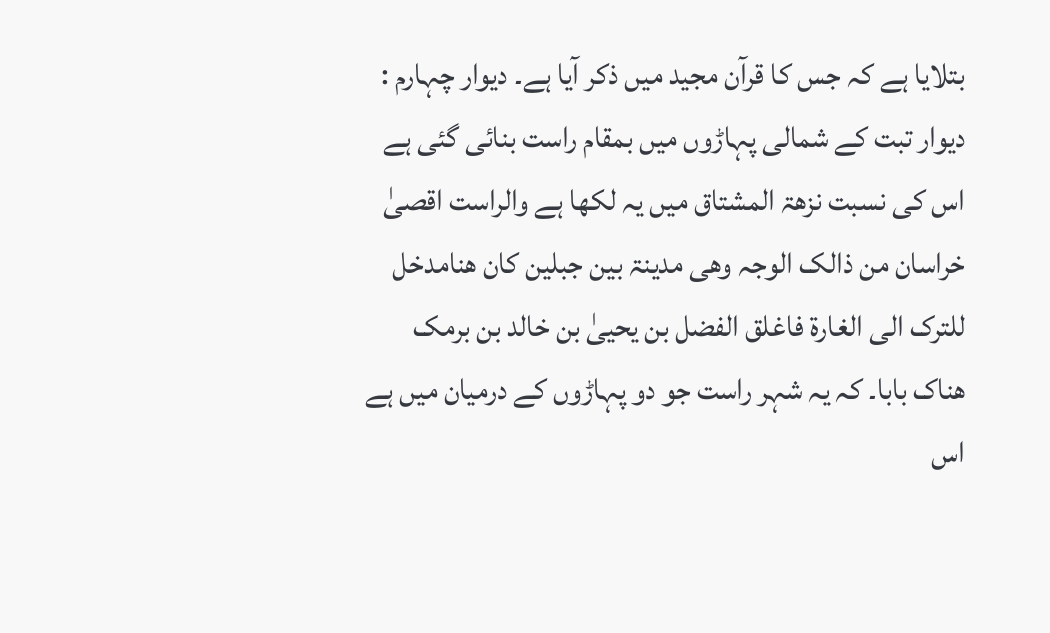بتلایا ہے کہ جس کا قرآن مجید میں ذکر آیا ہے۔ دیوار چہارم : دیوار تبت کے شمالی پہاڑوں میں بمقام راست بنائی گئی ہے اس کی نسبت نزھۃ المشتاق میں یہ لکھا ہے والراست اقصیٰ خراسان من ذالک الوجہ وھی مدینۃ بین جبلین کان ھنامدخل للترک الی الغارۃ فاغلق الفضل بن یحییٰ بن خالد بن برمک ھناک بابا۔ کہ یہ شہر راست جو دو پہاڑوں کے درمیان میں ہے اس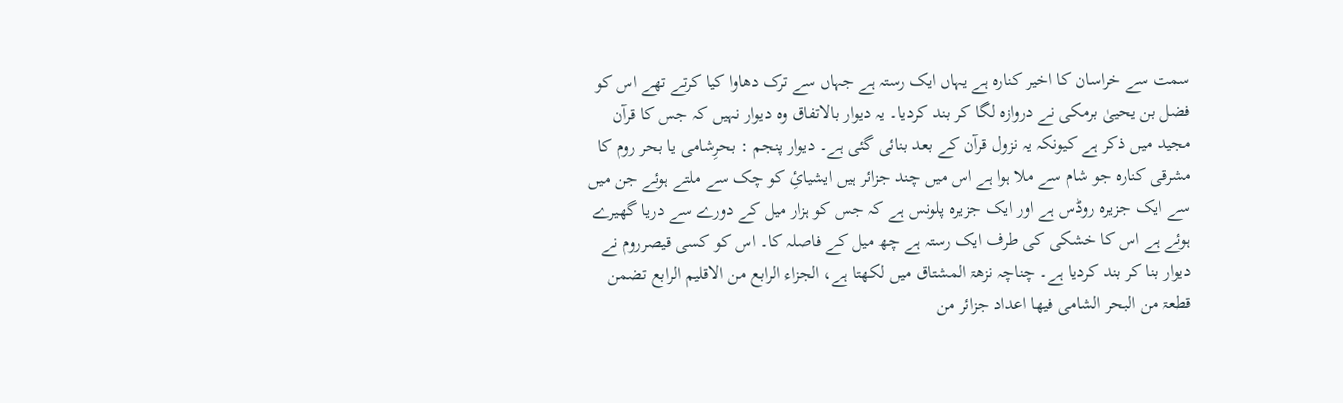سمت سے خراسان کا اخیر کنارہ ہے یہاں ایک رستہ ہے جہاں سے ترک دھاوا کیا کرتے تھے اس کو فضل بن یحییٰ برمکی نے دروازہ لگا کر بند کردیا۔ یہ دیوار بالاتفاق وہ دیوار نہیں کہ جس کا قرآن مجید میں ذکر ہے کیونکہ یہ نزول قرآن کے بعد بنائی گئی ہے۔ دیوار پنجم : بحرِشامی یا بحر روم کا مشرقی کنارہ جو شام سے ملا ہوا ہے اس میں چند جزائر ہیں ایشیائِ کو چک سے ملتے ہوئے جن میں سے ایک جزیرہ روڈس ہے اور ایک جزیرہ پلونس ہے کہ جس کو ہزار میل کے دورے سے دریا گھیرے ہوئے ہے اس کا خشکی کی طرف ایک رستہ ہے چھ میل کے فاصلہ کا۔ اس کو کسی قیصرروم نے دیوار بنا کر بند کردیا ہے۔ چناچہ نزھۃ المشتاق میں لکھتا ہے، الجزاء الرابع من الاقلیم الرابع تضمن قطعۃ من البحر الشامی فیھا اعداد جزائر من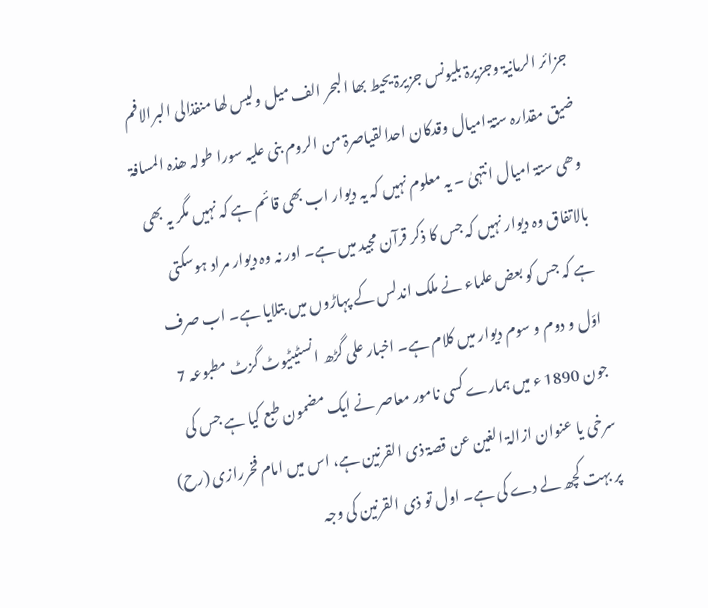جزائر الرمانیۃ وجزیرۃ بلیونس جزیرۃ یحیط بھا البحر الف میل ولیس لھا منفذالی البرالافم ضیق مقدارہ ستۃ امیال وقدکان احدالقیاصرۃ من الروم بنی علیہ سورا طولہ ھذہ المسافۃ وھی ستۃ امیال انتہیٰ ۔ یہ معلوم نہیں کہ یہ دیوار اب بھی قائم ہے کہ نہیں مگر یہ بھی بالاتفاق وہ دیوار نہیں کہ جس کا ذکر قرآن مجید میں ہے۔ اور نہ وہ دیوار مراد ہوسکتی ہے کہ جس کو بعض علماء نے ملک اندلس کے پہاڑوں میں بتلایا ہے۔ اب صرف اوّل و دوم و سوم دیوار میں کلام ہے۔ اخبار علی گڑھ انسٹیٹیوٹ گزٹ مطبوعہ 7 جون 1890 ء میں ہمارے کسی نامور معاصر نے ایک مضمون طبع کیا ہے جس کی سرخی یا عنوان ازالۃ الغین عن قصۃ ذی القرنین ہے، اس میں امام فخررازی (رح) پر بہت کچھ لے دے کی ہے۔ اول تو ذی القرنین کی وجہ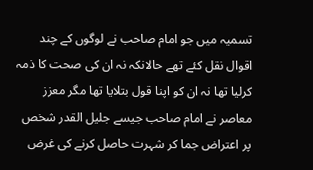تسمیہ میں جو امام صاحب نے لوگوں کے چند اقوال نقل کئے تھے حالانکہ نہ ان کی صحت کا ذمہ کرلیا تھا نہ ان کو اپنا قول بتلایا تھا مگر معزز معاصر نے امام صاحب جیسے جلیل القدر شخص پر اعتراض جما کر شہرت حاصل کرنے کی غرض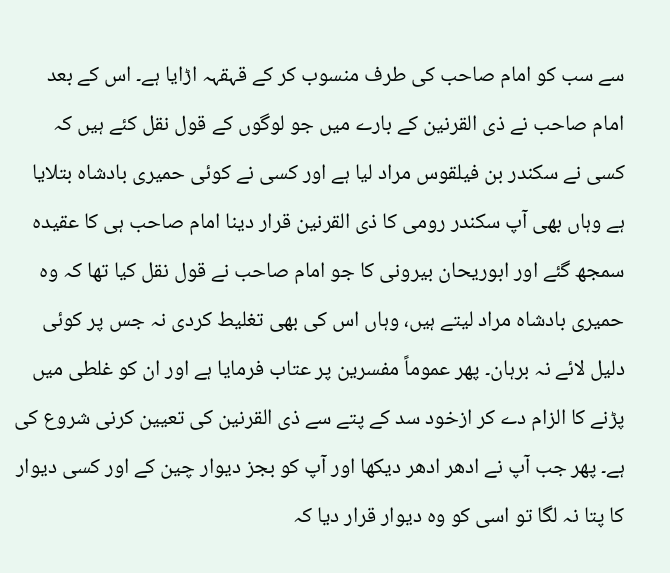سے سب کو امام صاحب کی طرف منسوب کر کے قہقہہ اڑایا ہے۔ اس کے بعد امام صاحب نے ذی القرنین کے بارے میں جو لوگوں کے قول نقل کئے ہیں کہ کسی نے سکندر بن فیلقوس مراد لیا ہے اور کسی نے کوئی حمیری بادشاہ بتلایا ہے وہاں بھی آپ سکندر رومی کا ذی القرنین قرار دینا امام صاحب ہی کا عقیدہ سمجھ گئے اور ابوریحان بیرونی کا جو امام صاحب نے قول نقل کیا تھا کہ وہ حمیری بادشاہ مراد لیتے ہیں، وہاں اس کی بھی تغلیط کردی نہ جس پر کوئی دلیل لائے نہ برہان۔ پھر عموماً مفسرین پر عتاب فرمایا ہے اور ان کو غلطی میں پڑنے کا الزام دے کر ازخود سد کے پتے سے ذی القرنین کی تعیین کرنی شروع کی ہے۔ پھر جب آپ نے ادھر ادھر دیکھا اور آپ کو بجز دیوار چین کے اور کسی دیوار کا پتا نہ لگا تو اسی کو وہ دیوار قرار دیا کہ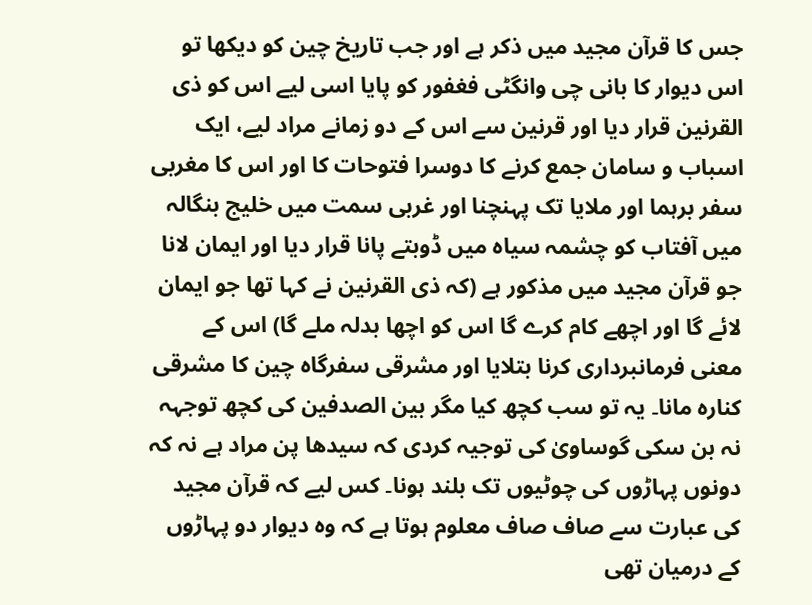جس کا قرآن مجید میں ذکر ہے اور جب تاریخ چین کو دیکھا تو اس دیوار کا بانی چی وانگٹی فغفور کو پایا اسی لیے اس کو ذی القرنین قرار دیا اور قرنین سے اس کے دو زمانے مراد لیے، ایک اسباب و سامان جمع کرنے کا دوسرا فتوحات کا اور اس کا مغربی سفر برہما اور ملایا تک پہنچنا اور غربی سمت میں خلیج بنگالہ میں آفتاب کو چشمہ سیاہ میں ڈوبتے پانا قرار دیا اور ایمان لانا جو قرآن مجید میں مذکور ہے (کہ ذی القرنین نے کہا تھا جو ایمان لائے گا اور اچھے کام کرے گا اس کو اچھا بدلہ ملے گا) اس کے معنی فرمانبرداری کرنا بتلایا اور مشرقی سفرگاہ چین کا مشرقی کنارہ مانا۔ یہ تو سب کچھ کیا مگر بین الصدفین کی کچھ توجہہ نہ بن سکی گوساویٰ کی توجیہ کردی کہ سیدھا پن مراد ہے نہ کہ دونوں پہاڑوں کی چوٹیوں تک بلند ہونا۔ کس لیے کہ قرآن مجید کی عبارت سے صاف صاف معلوم ہوتا ہے کہ وہ دیوار دو پہاڑوں کے درمیان تھی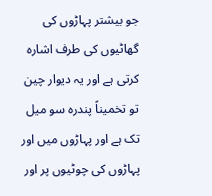جو بیشتر پہاڑوں کی گھاٹیوں کی طرف اشارہ کرتی ہے اور یہ دیوار چین تو تخمیناً پندرہ سو میل تک ہے اور پہاڑوں میں اور پہاڑوں کی چوٹیوں پر اور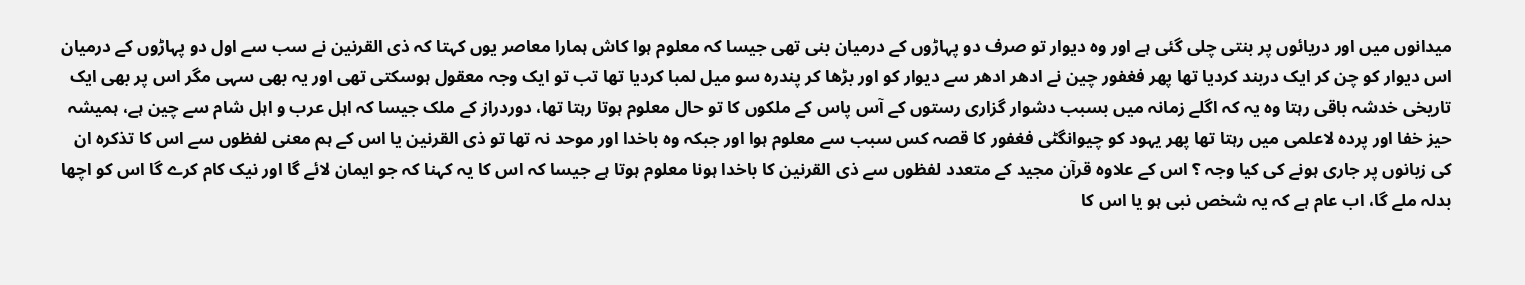میدانوں میں اور دریائوں پر بنتی چلی گئی ہے اور وہ دیوار تو صرف دو پہاڑوں کے درمیان بنی تھی جیسا کہ معلوم ہوا کاش ہمارا معاصر یوں کہتا کہ ذی القرنین نے سب سے اول دو پہاڑوں کے درمیان اس دیوار کو چن کر ایک دربند کردیا تھا پھر فغفور چین نے ادھر ادھر سے دیوار کو اور بڑھا کر پندرہ سو میل لمبا کردیا تھا تب تو ایک وجہ معقول ہوسکتی تھی اور یہ بھی سہی مگر اس پر بھی ایک تاریخی خدشہ باقی رہتا وہ یہ کہ اگلے زمانہ میں بسبب دشوار گزاری رستوں کے آس پاس کے ملکوں کا تو حال معلوم ہوتا رہتا تھا، دوردراز کے ملک جیسا کہ اہل عرب و اہل شام سے چین ہے، ہمیشہ حیز خفا اور پردہ لاعلمی میں رہتا تھا پھر یہود کو چیوانگٹی فغفور کا قصہ کس سبب سے معلوم ہوا اور جبکہ وہ باخدا اور موحد نہ تھا تو ذی القرنین یا اس کے ہم معنی لفظوں سے اس کا تذکرہ ان کی زبانوں پر جاری ہونے کی کیا وجہ ؟ اس کے علاوہ قرآن مجید کے متعدد لفظوں سے ذی القرنین کا باخدا ہونا معلوم ہوتا ہے جیسا کہ اس کا یہ کہنا کہ جو ایمان لائے گا اور نیک کام کرے گا اس کو اچھا بدلہ ملے گا، اب عام ہے کہ یہ شخص نبی ہو یا اس کا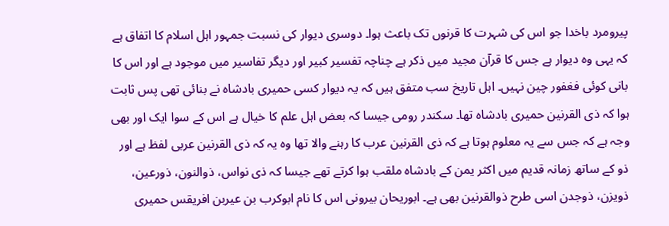پیرومرد باخدا جو اس کی شہرت کا قرنوں تک باعث ہوا۔ دوسری دیوار کی نسبت جمہور اہل اسلام کا اتفاق ہے کہ یہی وہ دیوار ہے جس کا قرآن مجید میں ذکر ہے چناچہ تفسیر کبیر اور دیگر تفاسیر میں موجود ہے اور اس کا بانی کوئی فغفور چین نہیں۔ اہل تاریخ سب متفق ہیں کہ یہ دیوار کسی حمیری بادشاہ نے بنائی تھی پس ثابت ہوا کہ ذی القرنین حمیری بادشاہ تھا۔ سکندر رومی جیسا کہ بعض اہل علم کا خیال ہے اس کے سوا ایک اور بھی وجہ ہے کہ جس سے یہ معلوم ہوتا ہے کہ ذی القرنین عرب کا رہنے والا تھا وہ یہ کہ ذی القرنین عربی لفظ ہے اور ذو کے ساتھ زمانہ قدیم میں اکثر یمن کے بادشاہ ملقب ہوا کرتے تھے جیسا کہ ذی نواس، ذوالنون، ذورعین، ذویزن، ذوجدن اسی طرح ذوالقرنین بھی ہے۔ ابوریحان بیرونی اس کا نام ابوکرب بن عیربن افریقس حمیری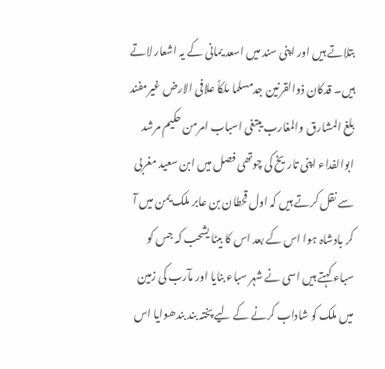بتلاتے ہیں اور اپنی سند میں اسعد یمانی کے یہ اشعار لاتے ہیں۔ قدکان ذوالقرنین جدمسلما ملکاً علافی الارض غیرمفند بلغ المشارق والمغارب یبتغی اسباب امرمن حکیم مرشد ابوالفداء اپنی تاریخ کی چوتھی فصل میں ابن سعید مغربی سے نقل کرتے ہیں کہ اول قحطان بن عابر ملک یمن میں آ کر بادشاہ ہوا اس کے بعد اس کا بیٹا یشحب کہ جس کو سباء کہتے ہیں اسی نے شہر سباء بنایا اور مآرب کی زمین میں ملک کو شاداب کرنے کے لیے پختہ بند بندھوایا اس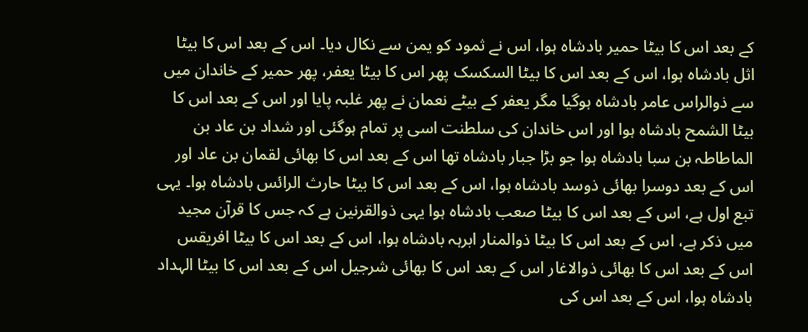کے بعد اس کا بیٹا حمیر بادشاہ ہوا، اس نے ثمود کو یمن سے نکال دیا۔ اس کے بعد اس کا بیٹا اثل بادشاہ ہوا، اس کے بعد اس کا بیٹا السکسک پھر اس کا بیٹا یعفر، پھر حمیر کے خاندان میں سے ذوالراس عامر بادشاہ ہوگیا مگر یعفر کے بیٹے نعمان نے پھر غلبہ پایا اور اس کے بعد اس کا بیٹا الشمح بادشاہ ہوا اور اس خاندان کی سلطنت اسی پر تمام ہوگئی اور شداد بن عاد بن الماطاطہ بن سبا بادشاہ ہوا جو بڑا جبار بادشاہ تھا اس کے بعد اس کا بھائی لقمان بن عاد اور اس کے بعد دوسرا بھائی ذوسد بادشاہ ہوا، اس کے بعد اس کا بیٹا حارث الرائس بادشاہ ہوا۔ یہی تبع اول ہے، اس کے بعد اس کا بیٹا صعب بادشاہ ہوا یہی ذوالقرنین ہے کہ جس کا قرآن مجید میں ذکر ہے، اس کے بعد اس کا بیٹا ذوالمنار ابرہہ بادشاہ ہوا، اس کے بعد اس کا بیٹا افریقس اس کے بعد اس کا بھائی ذوالاغار اس کے بعد اس کا بھائی شرجیل اس کے بعد اس کا بیٹا الہداد بادشاہ ہوا، اس کے بعد اس کی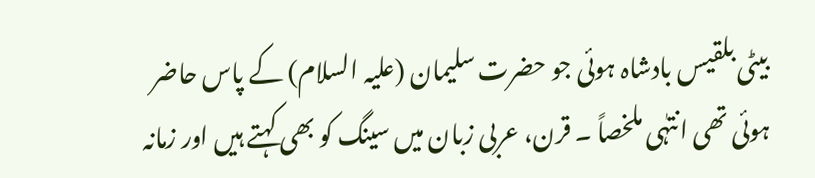بیٹی بلقیس بادشاہ ہوئی جو حضرت سلیمان (علیہ السلام) کے پاس حاضر ہوئی تھی انتہٰی ملخصاً ۔ قرن، عربی زبان میں سینگ کو بھی کہتے ہیں اور زمانہ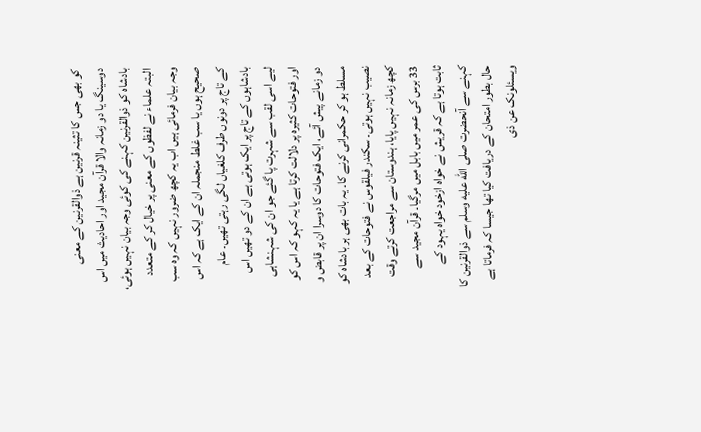کو بھی جس کا تثینہ قرنین ہے ذوالقرنین کے معنی دوسینگ یا دو زمانہ والا قرآن مجید اور احادیث میں اس بادشاہ کو ذوالقرنین کہنے کی کوئی وجہ بیان نہیں ہوئی، البتہ علماء نے لفظوں کے معنی پر خیال کر کے متعدد وجہ بیان فرمائی ہیں اب یہ کچھ ضرور نہیں کہ وہ سب صحیح ہوں یا سب غلط منجملہ ان کے ایک ہے کہ اس کے تاج پر دونوں طرف کلغیاں لگی رہتی تھیں۔ عام بادشاہوں کے تاج پر ایک ہوتی ہے ان کے دو تھیں اس لیے اسی لقب سے شہرت پا گئے جو ان کی شہنشاہی اور فتوحات کثیرہ پر دلالت کرتا ہے یا یہ کہو کہ اس کو دو زمانے پیش آئے، ایک فتوحات کا دوسرا ان پر قابض و مسلط ہو کر حکمرانی کرنے کا۔ یہ بات بھی ہر بادشاہ کو نصیب نہیں ہوتی۔ سکندر فیلقوس نے فتوحات کے بعد کچھ زمانہ نہیں پایا، ہندوستان سے مراجعت کرتے وقت 33 برس کی عمر میں بابل میں مرگیا۔ قرآن مجید سے ثابت ہوتا ہے کہ قریش نے خواہ ازخود خواہ یہود کے کہنے سے آنحضرت صلى الله عليه وسلم سے ذوالقرنین کا حال بطور امتحان کے دریافت کیا تھا جیسا کہ فرماتا ہے ویسئلونک عن ذی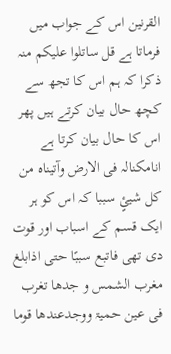القرنین اس کے جواب میں فرماتا ہے قل ساتلوا علیکم منہ ذکرا کہ ہم اس کا تجھ سے کچھ حال بیان کرتے ہیں پھر اس کا حال بیان کرتا ہے انامکنالہ فی الارض وآتیناہ من کل شیئٍ سببا کہ اس کو ہر ایک قسم کے اسباب اور قوت دی تھی فاتبع سببًا حتی اذابلغ مغرب الشمس و جدھا تغرب فی عین حمیۃ ووجدعندھا قوما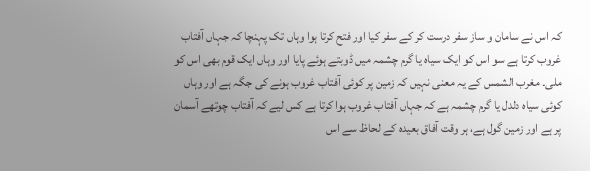کہ اس نے سامان و ساز سفر درست کر کے سفر کیا اور فتح کرتا ہوا وہاں تک پہنچا کہ جہاں آفتاب غروب کرتا ہے سو اس کو ایک سیاہ یا گرم چشمہ میں ڈوبتے ہوئے پایا اور وہاں ایک قوم بھی اس کو ملی۔ مغرب الشمس کے یہ معنی نہیں کہ زمین پر کوئی آفتاب غروب ہونے کی جگہ ہے اور وہاں کوئی سیاہ دلدل یا گرم چشمہ ہے کہ جہاں آفتاب غروب ہوا کرتا ہے کس لیے کہ آفتاب چوتھے آسمان پر ہے اور زمین گول ہے، ہر وقت آفاق بعیدہ کے لحاظ سے اس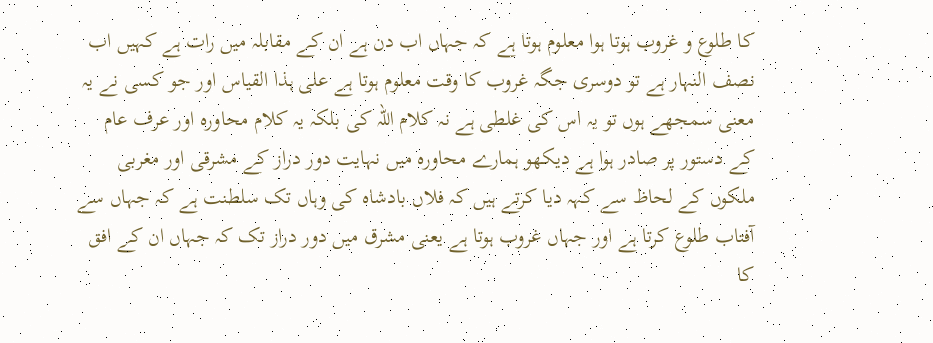کا طلوع و غروب ہوتا ہوا معلوم ہوتا ہے کہ جہاں اب دن ہے ان کے مقابلہ میں رات ہے کہیں اب نصف النہار ہے تو دوسری جگہ غروب کا وقت معلوم ہوتا ہے علی ہذا القیاس اور جو کسی نے یہ معنی سمجھے ہوں تو یہ اس کی غلطی ہے نہ کلام اللہ کی بلکہ یہ کلام محاورہ اور عرف عام کے دستور پر صادر ہوا ہے دیکھو ہمارے محاورہ میں نہایت دور دراز کے مشرقی اور مغربی ملکوں کے لحاظ سے کہہ دیا کرتے ہیں کہ فلاں بادشاہ کی وہاں تک سلطنت ہے کہ جہاں سے آفتاب طلوع کرتا ہے اور جہاں غروب ہوتا ہے یعنی مشرق میں دور دراز تک کہ جہاں ان کے افق کا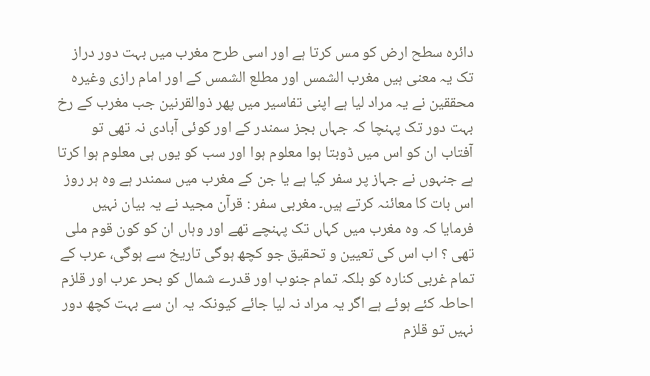دائرہ سطح ارض کو مس کرتا ہے اور اسی طرح مغرب میں بہت دور دراز تک یہ معنی ہیں مغرب الشمس اور مطلع الشمس کے اور امام رازی وغیرہ محققین نے یہ مراد لیا ہے اپنی تفاسیر میں پھر ذوالقرنین جب مغرب کے رخ بہت دور تک پہنچا کہ جہاں بجز سمندر کے اور کوئی آبادی نہ تھی تو آفتاب ان کو اس میں ڈوبتا ہوا معلوم ہوا اور سب کو یوں ہی معلوم ہوا کرتا ہے جنہوں نے جہاز پر سفر کیا ہے یا جن کے مغرب میں سمندر ہے وہ ہر روز اس بات کا معائنہ کرتے ہیں۔ مغربی سفر : قرآن مجید نے یہ بیان نہیں فرمایا کہ وہ مغرب میں کہاں تک پہنچے تھے اور وہاں ان کو کون قوم ملی تھی ؟ اب اس کی تعیین و تحقیق جو کچھ ہوگی تاریخ سے ہوگی، عرب کے تمام غربی کنارہ کو بلکہ تمام جنوب اور قدرے شمال کو بحر عرب اور قلزم احاطہ کئے ہوئے ہے اگر یہ مراد نہ لیا جائے کیونکہ یہ ان سے بہت کچھ دور نہیں تو قلزم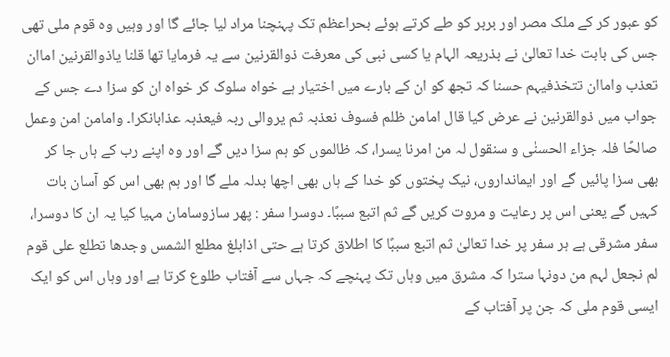کو عبور کر کے ملک مصر اور بربر کو طے کرتے ہوئے بحراعظم تک پہنچنا مراد لیا جائے گا اور وہیں وہ قوم ملی تھی جس کی بابت خدا تعالیٰ نے بذریعہ الہام یا کسی نبی کی معرفت ذوالقرنین سے یہ فرمایا تھا قلنا یاذوالقرنین اماان تعذب واماان تتخذفیہم حسنا کہ تجھ کو ان کے بارے میں اختیار ہے خواہ سلوک کر خواہ ان کو سزا دے جس کے جواب میں ذوالقرنین نے عرض کیا قال امامن ظلم فسوف نعذبہ ثم یروالی ربہ فیعذبہ عذابانکرا۔ وامامن امن وعمل صالحًا فلہ جزاء الحسنٰی و سنقول لہ من امرنا یسرا، کہ ظالموں کو ہم سزا دیں گے اور وہ اپنے رب کے ہاں جا کر بھی سزا پائیں گے اور ایمانداروں، نیک پختوں کو خدا کے ہاں بھی اچھا بدلہ ملے گا اور ہم بھی اس کو آسان بات کہیں گے یعنی اس پر رعایت و مروت کریں گے ثم اتبع سببًا۔ دوسرا سفر : پھر سازوسامان مہیا کیا یہ ان کا دوسرا، سفر مشرقی ہے ہر سفر پر خدا تعالیٰ ثم اتبع سببًا کا اطلاق کرتا ہے حتی اذابلغ مطلع الشمس وجدھا تطلع علی قوم لم نجعل لہم من دونہا سترا کہ مشرق میں وہاں تک پہنچے کہ جہاں سے آفتاب طلوع کرتا ہے اور وہاں اس کو ایک ایسی قوم ملی کہ جن پر آفتاب کے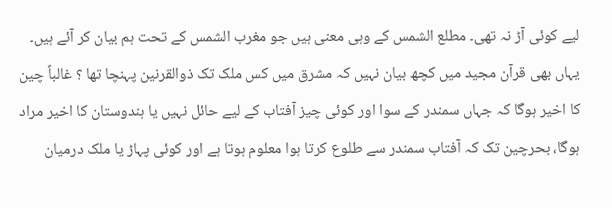لیے کوئی آڑ نہ تھی۔ مطلع الشمس کے وہی معنی ہیں جو مغرب الشمس کے تحت ہم بیان کر آئے ہیں۔ یہاں بھی قرآن مجید میں کچھ بیان نہیں کہ مشرق میں کس ملک تک ذوالقرنین پہنچا تھا ؟ غالباً چین کا اخیر ہوگا کہ جہاں سمندر کے سوا اور کوئی چیز آفتاب کے لیے حائل نہیں یا ہندوستان کا اخیر مراد ہوگا، بحرچین تک کہ آفتاب سمندر سے طلوع کرتا ہوا معلوم ہوتا ہے اور کوئی پہاڑ یا ملک درمیان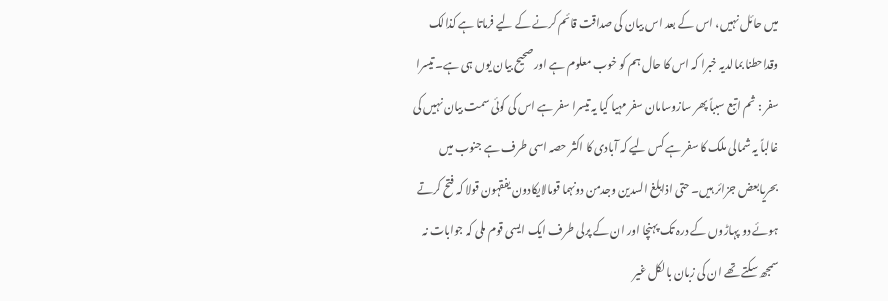میں حائل نہیں، اس کے بعد اس بیان کی صداقت قائم کرنے کے لیے فرماتا ہے کذالک وقداحطنا بمالدیہ خبرا کہ اس کا حال ہم کو خوب معلوم ہے اور صحیح بیان یوں ہی ہے۔ تیسرا سفر : ثم اتبع سبباً پھر سازوسامان سفر مہیا کیا یہ تیسرا سفر ہے اس کی کوئی سمت بیان نہیں کی غالباً یہ شمالی ملک کا سفر ہے کس لیے کہ آبادی کا اکثر حصہ اسی طرف ہے جنوب میں بحریابعض جزائر ہیں۔ حتی اذابلغ السدین وجدمن دونہما قومالایکادون یفقہون قولا کہ فتح کرتے ہوئے دو پہاڑوں کے درہ تک پہنچا اور ان کے پرلی طرف ایک ایسی قوم ملی کہ جوابات نہ سمجھ سکتے تھے ان کی زبان بالکل غیر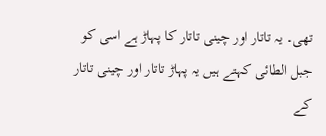تھی۔ یہ تاتار اور چینی تاتار کا پہاڑ ہے اسی کو جبل الطائی کہتے ہیں یہ پہاڑ تاتار اور چینی تاتار کے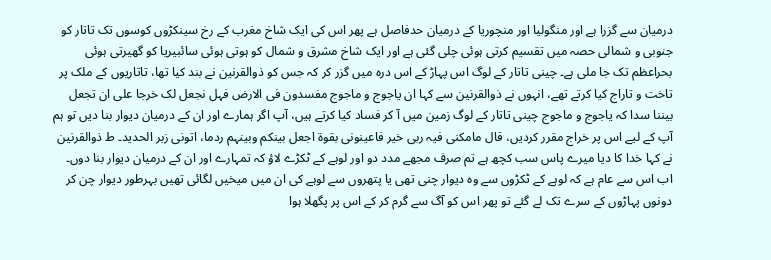درمیان سے گزرا ہے اور منگولیا اور منچوریا کے درمیان حدفاصل ہے پھر اس کی ایک شاخ مغرب کے رخ سینکڑوں کوسوں تک تاتار کو جنوبی و شمالی حصہ میں تقسیم کرتی ہوئی چلی گئی ہے اور ایک شاخ مشرق و شمال کو ہوتی ہوئی سائبیریا کو گھیرتی ہوئی بحراعظم تک جا ملی ہے۔ چینی تاتار کے لوگ اس پہاڑ کے اس درہ میں گزر کر کہ جس کو ذوالقرنین نے بند کیا تھا، تاتاریوں کے ملک پر تاخت و تاراج کیا کرتے تھے، انہوں نے ذوالقرنین سے کہا ان یاجوج و ماجوج مفسدون فی الارض فہل نجعل لک خرجا علی ان تجعل بیننا سدا کہ یاجوج و ماجوج چینی تاتار کے لوگ زمین میں آ کر فساد کیا کرتے ہیں، آپ اگر ہمارے اور ان کے درمیان دیوار بنا دیں تو ہم آپ کے لیے اس پر خراج مقرر کردیں، قال مامکنی فیہ ربی خیر فاعینونی بقوۃ اجعل بینکم وبینہم ردما، اتونی زبر الحدید۔ ط ذوالقرنین نے کہا خدا کا دیا میرے پاس سب کچھ ہے تم صرف مجھے مدد دو اور لوہے کے ٹکڑے لاؤ کہ تمہارے اور ان کے درمیان دیوار بنا دوں۔ اب اس سے عام ہے کہ لوہے کے ٹکڑوں سے وہ دیوار چنی تھی یا پتھروں سے لوہے کی ان میں میخیں لگائی تھیں بہرطور دیوار چن کر دونوں پہاڑوں کے سرے تک لے گئے تو پھر اس کو آگ سے گرم کر کے اس پر پگھلا ہوا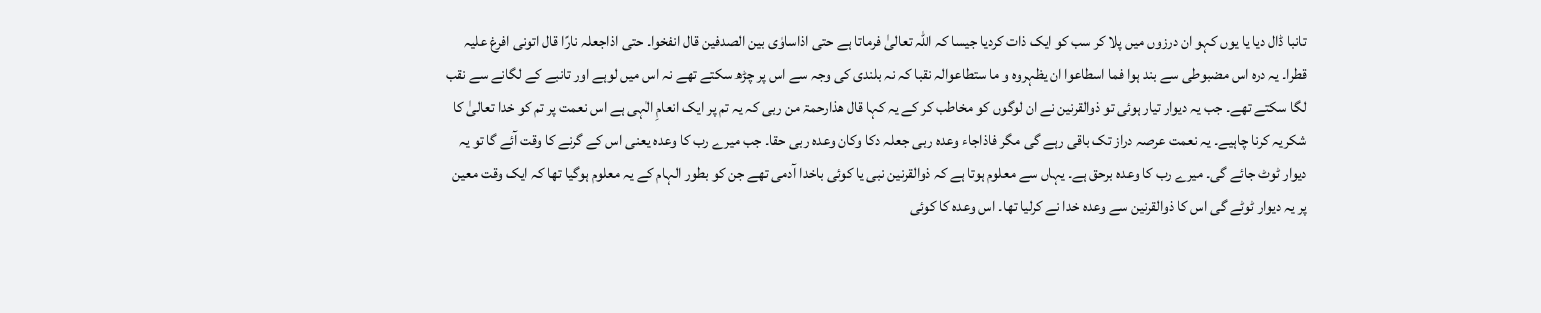تانبا ڈال دیا یا یوں کہو ان درزوں میں پلا کر سب کو ایک ذات کردیا جیسا کہ اللہ تعالیٰ فرماتا ہے حتی اذاساوٰی بین الصدفین قال انفخوا۔ حتی اذاجعلہ نارًا قال اتونی افرغ علیہ قطرا۔ یہ درہ اس مضبوطی سے بند ہوا فما اسطاعوا ان یظہروہ و ما ستطاعوالہ نقبا کہ نہ بلندی کی وجہ سے اس پر چڑھ سکتے تھے نہ اس میں لوہے اور تانبے کے لگانے سے نقب لگا سکتے تھے۔ جب یہ دیوار تیار ہوئی تو ذوالقرنین نے ان لوگوں کو مخاطب کر کے یہ کہا قال ھذارحمۃ من ربی کہ یہ تم پر ایک انعامِ الٰہی ہے اس نعمت پر تم کو خدا تعالیٰ کا شکریہ کرنا چاہیے۔ یہ نعمت عرصہ دراز تک باقی رہے گی مگر فاذاجاء وعدہ ربی جعلہ دکا وکان وعدہ ربی حقا۔ جب میرے رب کا وعدہ یعنی اس کے گرنے کا وقت آئے گا تو یہ دیوار ٹوٹ جائے گی۔ میرے رب کا وعدہ برحق ہے۔ یہاں سے معلوم ہوتا ہے کہ ذوالقرنین نبی یا کوئی باخدا آدمی تھے جن کو بطور الہام کے یہ معلوم ہوگیا تھا کہ ایک وقت معین پر یہ دیوار ٹوٹے گی اس کا ذوالقرنین سے وعدہ خدا نے کرلیا تھا۔ اس وعدہ کا کوئی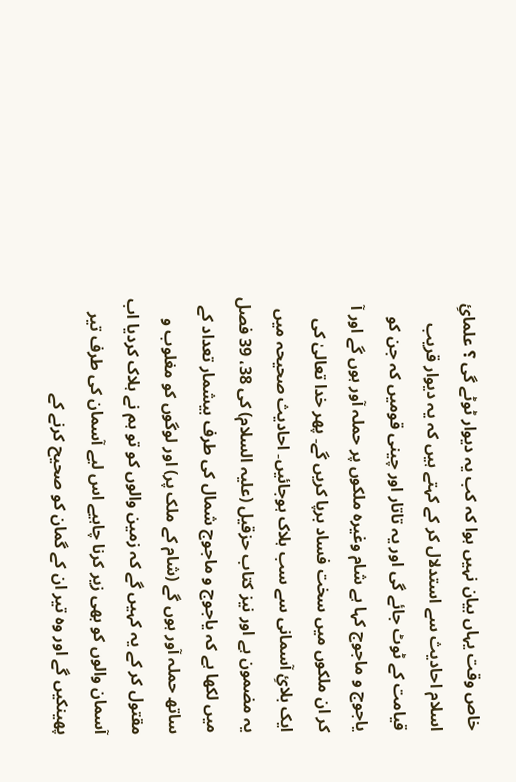خاص وقت یہاں بیان نہیں ہوا کہ کب یہ دیوار ٹوٹے گی ؟ علمائِ اسلام احادیث سے استدلال کر کے کہتے ہیں کہ یہ دیوار قریب قیامت کے ٹوٹ جائے گی اور یہ تاتار اور چینی قومیں کہ جن کو یاجوج و ماجوج کہا ہے شام وغیرہ ملکوں پر حملہ آور ہوں گے اور آ کر ان ملکوں میں سخت فساد برپا کریں گے۔ پھر خدا تعالیٰ کی ایک بلائِ آسمانی سے سب ہلاک ہوجائیں۔ احادیث صحیحہ میں یہ مضمون ہے اور نیز کتاب حزقیل (علیہ السلام) کی 38، 39 فصل میں لکھا ہے کہ یاجوج و ماجوج شمال کی طرف بیشمار تعداد کے ساتھ حملہ آور ہوں گے (شام کے ملک پر) اور لوگوں کو مغلوب و مقتول کر کے یہ کہیں گے کہ زمین والوں کو تو ہم نے ہلاک کردیا اب آسمان والوں کو بھی زیر کرنا چاہیے اس لیے آسمان کی طرف تیر پھینکیں گے اور وہ تیر ان کے گمان کو صحیح کرنے کے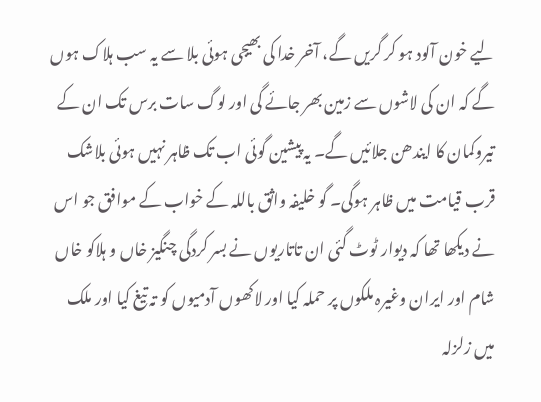لیے خون آلود ہو کر گریں گے، آخر خدا کی بھیجی ہوئی بلا سے یہ سب ہلاک ہوں گے کہ ان کی لاشوں سے زمین بھر جائے گی اور لوگ سات برس تک ان کے تیروکمان کا ایندھن جلائیں گے۔ یہ پیشین گوئی اب تک ظاہر نہیں ہوئی بلاشک قرب قیامت میں ظاہر ہوگی۔ گو خلیفہ واثق باللہ کے خواب کے موافق جو اس نے دیکھا تھا کہ دیوار ٹوٹ گئی ان تاتاریوں نے بسر کردگی چنگیز خاں و ہلاکو خاں شام اور ایران وغیرہ ملکوں پر حملہ کیا اور لاکھوں آدمیوں کو تہ تیغ کیا اور ملک میں زلزلہ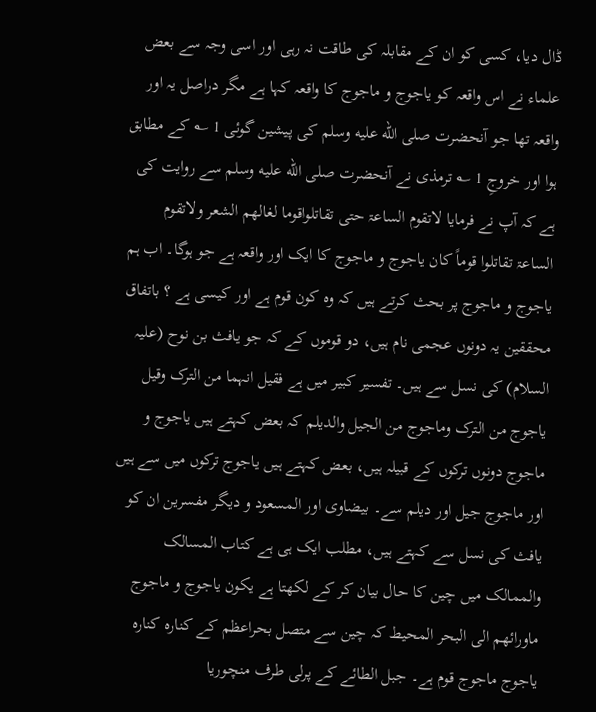ڈال دیا، کسی کو ان کے مقابلہ کی طاقت نہ رہی اور اسی وجہ سے بعض علماء نے اس واقعہ کو یاجوج و ماجوج کا واقعہ کہا ہے مگر دراصل یہ اور واقعہ تھا جو آنحضرت صلى الله عليه وسلم کی پیشین گوئی 1 ؎ کے مطابق ہوا اور خروجِ 1 ؎ ترمذی نے آنحضرت صلى الله عليه وسلم سے روایت کی ہے کہ آپ نے فرمایا لاتقوم الساعۃ حتی تقاتلواقوما لغالھم الشعر ولاتقوم الساعۃ تقاتلوا قوماً کان یاجوج و ماجوج کا ایک اور واقعہ ہے جو ہوگا۔ اب ہم یاجوج و ماجوج پر بحث کرتے ہیں کہ وہ کون قوم ہے اور کیسی ہے ؟ باتفاق محققین یہ دونوں عجمی نام ہیں، دو قوموں کے کہ جو یافث بن نوح (علیہ السلام) کی نسل سے ہیں۔ تفسیر کبیر میں ہے فقیل انہما من الترک وقیل یاجوج من الترک وماجوج من الجیل والدیلم کہ بعض کہتے ہیں یاجوج و ماجوج دونوں ترکوں کے قبیلہ ہیں، بعض کہتے ہیں یاجوج ترکوں میں سے ہیں اور ماجوج جیل اور دیلم سے۔ بیضاوی اور المسعود و دیگر مفسرین ان کو یافث کی نسل سے کہتے ہیں، مطلب ایک ہی ہے کتاب المسالک والممالک میں چین کا حال بیان کر کے لکھتا ہے یکون یاجوج و ماجوج ماورائھم الی البحر المحیط کہ چین سے متصل بحراعظم کے کنارہ کنارہ یاجوج ماجوج قوم ہے۔ جبل الطائے کے پرلی طرف منچوریا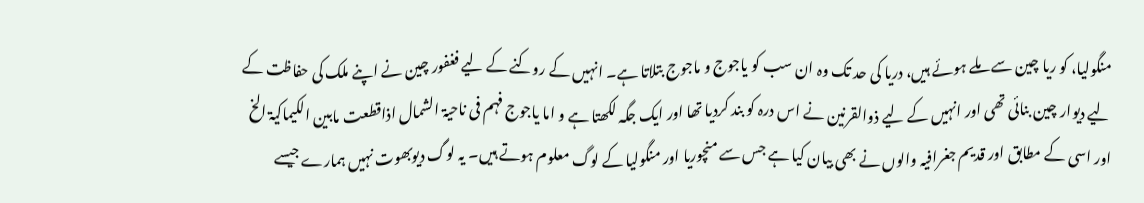منگولیا، کو ریا چین سے ملے ہوئے ہیں، دریا کی حد تک وہ ان سب کو یاجوج و ماجوج بتلاتا ہے۔ انہیں کے روکنے کے لیے فغفور چین نے اپنے ملک کی حفاظت کے لیے دیوار چین بنائی تھی اور انہیں کے لیے ذوالقرنین نے اس درہ کو بند کردیا تھا اور ایک جگہ لکھتا ہے و اما یاجوج فہم فی ناحیۃ الشمال اذاقطعت مابین الکیماکیۃ الخ اور اسی کے مطابق اور قدیم جغرافیہ والوں نے بھی بیان کیا ہے جس سے منچوریا اور منگولیا کے لوگ معلوم ہوتے ہیں۔ یہ لوگ دیوبھوت نہیں ہمارے جیسے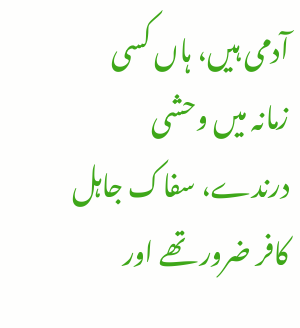آدمی ہیں، ہاں کسی زمانہ میں وحشی درندے، سفاک جاہل کافر ضرور تھے اور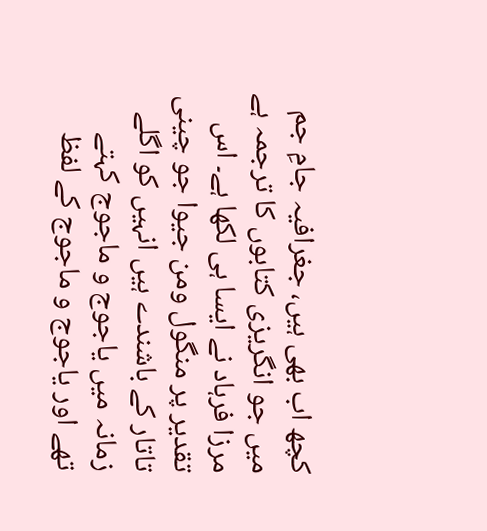کچھ اب بھی ہیں، جغرافیہ جامِ جم میں جو انگریزی کتابوں کا ترجمہ ہے مرزا فرہاد نے ایسا ہی لکھا ہے۔ اس تقدیر پر منگول ومن جیوا جو چینی تاتار کے باشندے ہیں انہیں کو اگلے زمانہ میں یاجوج و ماجوج کہتے تھے اور یاجوج و ماجوج کے لفظ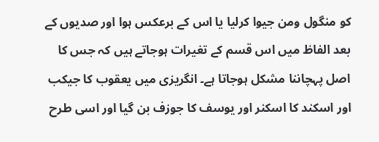کو منگول ومن جیوا کرلیا یا اس کے برعکس ہوا اور صدیوں کے بعد الفاظ میں اس قسم کے تغیرات ہوجاتے ہیں کہ جس کا اصل پہچاننا مشکل ہوجاتا ہے۔ انگریزی میں یعقوب کا جیکب اور اسکند کا اسکنر اور یوسف کا جوزف بن گیا اور اسی طرح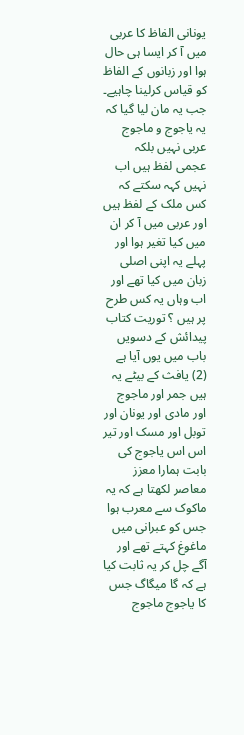یونانی الفاظ کا عربی میں آ کر ایسا ہی حال ہوا اور زبانوں کے الفاظ کو قیاس کرلینا چاہیے۔ جب یہ مان لیا گیا کہ یہ یاجوج و ماجوج عربی نہیں بلکہ عجمی لفظ ہیں اب نہیں کہہ سکتے کہ کس ملک کے لفظ ہیں اور عربی میں آ کر ان میں کیا تغیر ہوا اور پہلے یہ اپنی اصلی زبان میں کیا تھے اور اب وہاں یہ کس طرح پر ہیں ؟ توریت کتاب پیدائش کے دسویں باب میں یوں آیا ہے (2) یافث کے بیٹے یہ ہیں جمر اور ماجوج اور مادی اور یونان اور توبل اور مسک اور تیر اس اس یاجوج کی بابت ہمارا معزز معاصر لکھتا ہے کہ یہ ماکوک سے معرب ہوا جس کو عبرانی میں ماغوغ کہتے تھے اور آگے چل کر یہ ثابت کیا ہے کہ گا میگاگ جس کا یاجوج ماجوج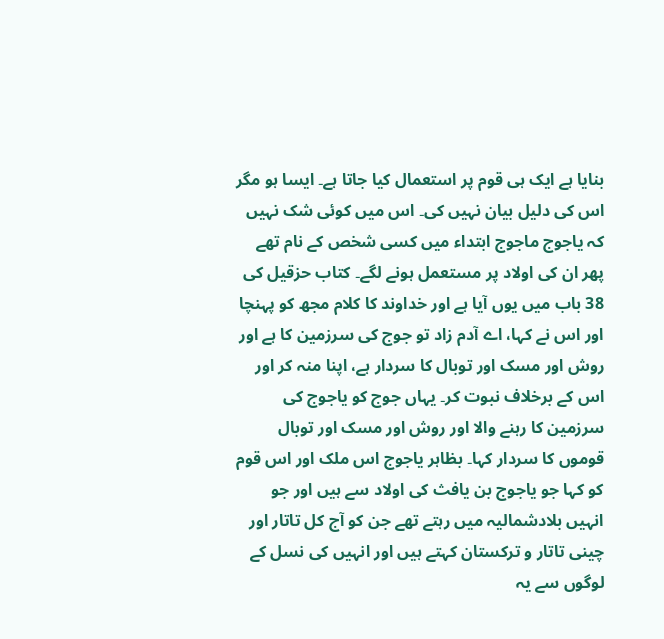بنایا ہے ایک ہی قوم پر استعمال کیا جاتا ہے۔ ایسا ہو مگر اس کی دلیل بیان نہیں کی۔ اس میں کوئی شک نہیں کہ یاجوج ماجوج ابتداء میں کسی شخص کے نام تھے پھر ان کی اولاد پر مستعمل ہونے لگے۔ کتاب حزقیل کی 38 باب میں یوں آیا ہے اور خداوند کا کلام مجھ کو پہنچا اور اس نے کہا، اے آدم زاد تو جوج کی سرزمین کا ہے اور روش اور مسک اور توبال کا سردار ہے، اپنا منہ کر اور اس کے برخلاف نبوت کر۔ یہاں جوج کو یاجوج کی سرزمین کا رہنے والا اور روش اور مسک اور توبال قوموں کا سردار کہا۔ بظاہر یاجوج اس ملک اور اس قوم کو کہا جو یاجوج بن یافث کی اولاد سے ہیں اور جو انہیں بلادشمالیہ میں رہتے تھے جن کو آج کل تاتار اور چینی تاتار و ترکستان کہتے ہیں اور انہیں کی نسل کے لوگوں سے یہ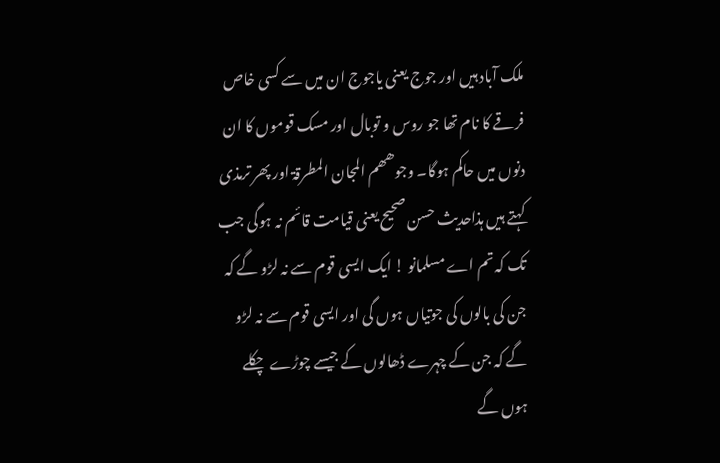ملک آباد ہیں اور جوج یعنی یاجوج ان میں سے کسی خاص فرقے کا نام تھا جو روس و توبال اور مسک قوموں کا ان دنوں میں حاکم ہوگا۔ وجوھھم المجان المطرقۃ اور پھر ترمذی کہتے ہیں ہذاحدیث حسن صحیح یعنی قیامت قائم نہ ہوگی جب تک کہ تم اے مسلمانو ! ایک ایسی قوم سے نہ لڑو گے کہ جن کی بالوں کی جوتیاں ہوں گی اور ایسی قوم سے نہ لڑو گے کہ جن کے چہرے ڈھالوں کے جیسے چوڑے چکلے ہوں گے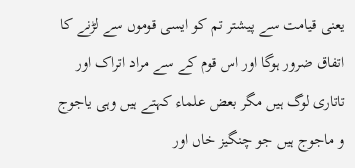یعنی قیامت سے پیشتر تم کو ایسی قوموں سے لڑنے کا اتفاق ضرور ہوگا اور اس قوم کے سے مراد اتراک اور تاتاری لوگ ہیں مگر بعض علماء کہتے ہیں وہی یاجوج و ماجوج ہیں جو چنگیز خاں اور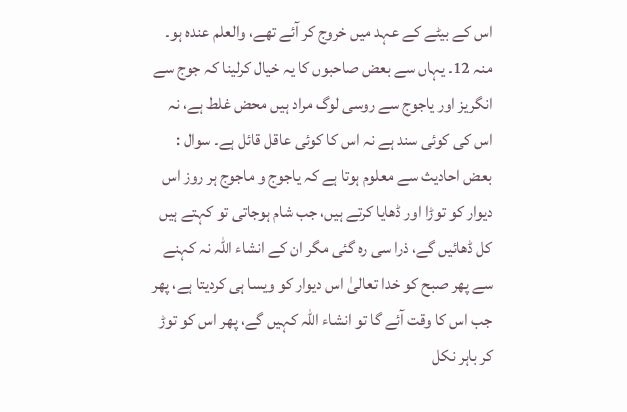اس کے بیٹے کے عہد میں خروج کر آئے تھے، والعلم عندہ ہو۔ منہ 12۔ یہاں سے بعض صاحبوں کا یہ خیال کرلینا کہ جوج سے انگریز اور یاجوج سے روسی لوگ مراد ہیں محض غلط ہے، نہ اس کی کوئی سند ہے نہ اس کا کوئی عاقل قائل ہے۔ سوال : بعض احادیث سے معلوم ہوتا ہے کہ یاجوج و ماجوج ہر روز اس دیوار کو توڑا اور ڈھایا کرتے ہیں، جب شام ہوجاتی تو کہتے ہیں کل ڈھائیں گے، ذرا سی رہ گئی مگر ان کے انشاء اللہ نہ کہنے سے پھر صبح کو خدا تعالیٰ اس دیوار کو ویسا ہی کردیتا ہے، پھر جب اس کا وقت آئے گا تو انشاء اللہ کہیں گے، پھر اس کو توڑ کر باہر نکل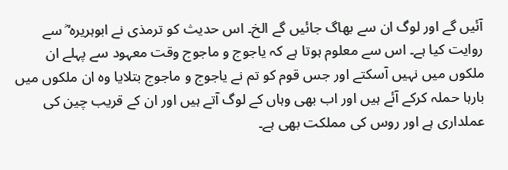آئیں گے اور لوگ ان سے بھاگ جائیں گے الخ۔ اس حدیث کو ترمذی نے ابوہریرہ ؓ سے روایت کیا ہے۔ اس سے معلوم ہوتا ہے کہ یاجوج و ماجوج وقت معہود سے پہلے ان ملکوں میں نہیں آسکتے اور جس قوم کو تم نے یاجوج و ماجوج بتلایا وہ ان ملکوں میں بارہا حملہ کرکے آئے ہیں اور اب بھی وہاں کے لوگ آتے ہیں اور ان کے قریب چین کی عملداری ہے اور روس کی مملکت بھی ہے۔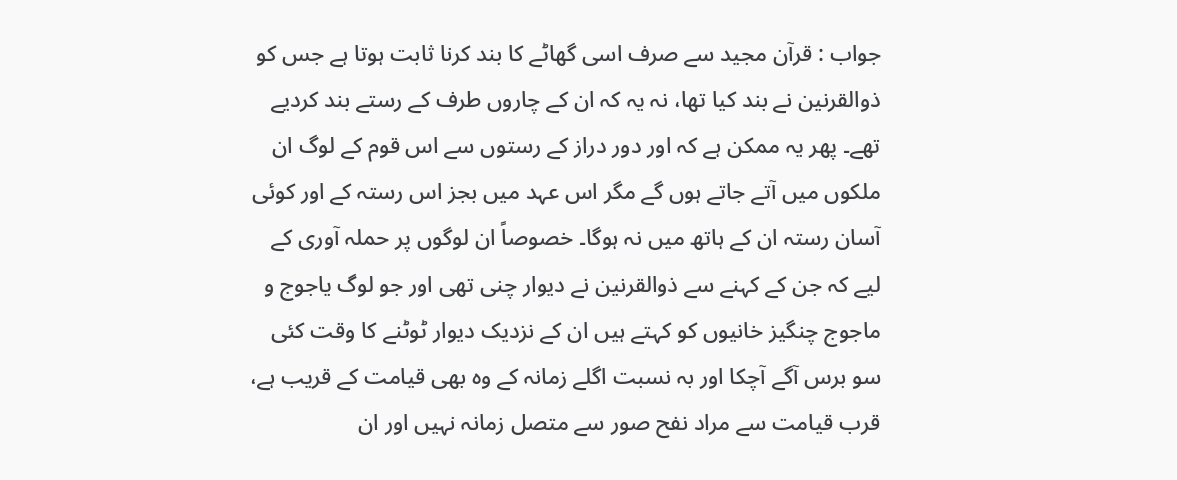جواب : قرآن مجید سے صرف اسی گھاٹے کا بند کرنا ثابت ہوتا ہے جس کو ذوالقرنین نے بند کیا تھا، نہ یہ کہ ان کے چاروں طرف کے رستے بند کردیے تھے۔ پھر یہ ممکن ہے کہ اور دور دراز کے رستوں سے اس قوم کے لوگ ان ملکوں میں آتے جاتے ہوں گے مگر اس عہد میں بجز اس رستہ کے اور کوئی آسان رستہ ان کے ہاتھ میں نہ ہوگا۔ خصوصاً ان لوگوں پر حملہ آوری کے لیے کہ جن کے کہنے سے ذوالقرنین نے دیوار چنی تھی اور جو لوگ یاجوج و ماجوج چنگیز خانیوں کو کہتے ہیں ان کے نزدیک دیوار ٹوٹنے کا وقت کئی سو برس آگے آچکا اور بہ نسبت اگلے زمانہ کے وہ بھی قیامت کے قریب ہے، قرب قیامت سے مراد نفح صور سے متصل زمانہ نہیں اور ان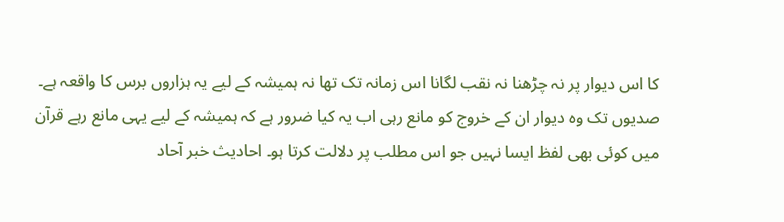کا اس دیوار پر نہ چڑھنا نہ نقب لگانا اس زمانہ تک تھا نہ ہمیشہ کے لیے یہ ہزاروں برس کا واقعہ ہے۔ صدیوں تک وہ دیوار ان کے خروج کو مانع رہی اب یہ کیا ضرور ہے کہ ہمیشہ کے لیے یہی مانع رہے قرآن میں کوئی بھی لفظ ایسا نہیں جو اس مطلب پر دلالت کرتا ہو۔ احادیث خبر آحاد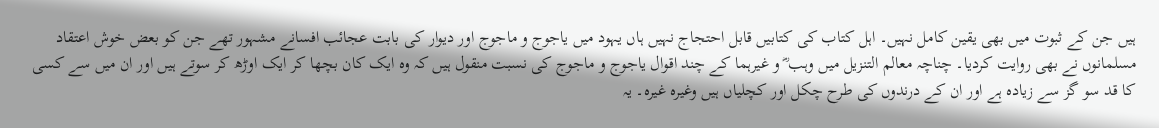ہیں جن کے ثبوت میں بھی یقین کامل نہیں۔ اہل کتاب کی کتابیں قابل احتجاج نہیں ہاں یہود میں یاجوج و ماجوج اور دیوار کی بابت عجائب افسانے مشہور تھے جن کو بعض خوش اعتقاد مسلمانوں نے بھی روایت کردیا۔ چناچہ معالم التنزیل میں وہب ؓ و غیرہما کے چند اقوال یاجوج و ماجوج کی نسبت منقول ہیں کہ وہ ایک کان بچھا کر ایک اوڑھ کر سوتے ہیں اور ان میں سے کسی کا قد سو گز سے زیادہ ہے اور ان کے درندوں کی طرح چکل اور کچلیاں ہیں وغیرہ غیرہ۔ یہ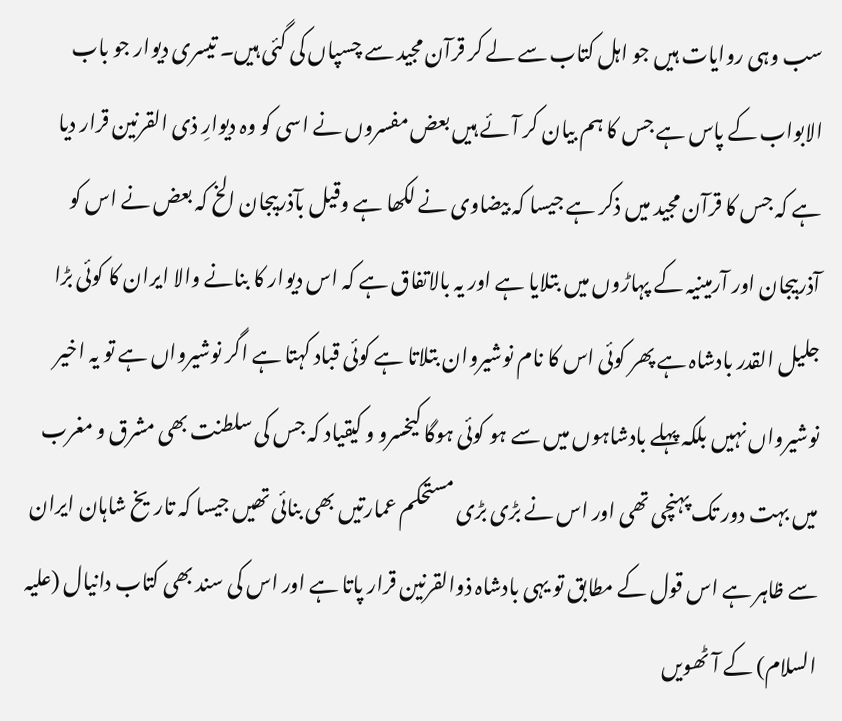سب وہی روایات ہیں جو اہل کتاب سے لے کر قرآن مجید سے چسپاں کی گئی ہیں۔ تیسری دیوار جو باب الابواب کے پاس ہے جس کا ہم بیان کر آئے ہیں بعض مفسروں نے اسی کو وہ دیوارِ ذی القرنین قرار دیا ہے کہ جس کا قرآن مجید میں ذکر ہے جیسا کہ بیضاوی نے لکھا ہے وقیل بآذربیجان الخ کہ بعض نے اس کو آذربیجان اور آرمینیہ کے پہاڑوں میں بتلایا ہے اور یہ بالاتفاق ہے کہ اس دیوار کا بنانے والا ایران کا کوئی بڑا جلیل القدر بادشاہ ہے پھر کوئی اس کا نام نوشیروان بتلاتا ہے کوئی قباد کہتا ہے اگر نوشیرواں ہے تو یہ اخیر نوشیرواں نہیں بلکہ پہلے بادشاہوں میں سے ہو کوئی ہوگا کیخسرو و کیقیاد کہ جس کی سلطنت بھی مشرق و مغرب میں بہت دور تک پہنچی تھی اور اس نے بڑی بڑی مستحکم عمارتیں بھی بنائی تھیں جیسا کہ تاریخ شاہان ایران سے ظاہر ہے اس قول کے مطابق تو یہی بادشاہ ذوالقرنین قرار پاتا ہے اور اس کی سند بھی کتاب دانیال (علیہ السلام) کے آٹھویں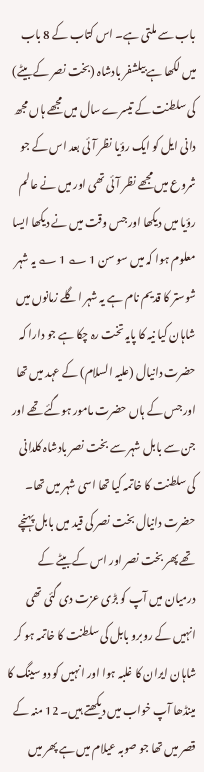باب سے ملتی ہے۔ اس کتاب کے 8 باب میں لکھا ہے بیلشفر بادشاہ (بخت نصر کے بیٹے) کی سلطنت کے تیسرے سال میں مجھے ہاں مجھ دانی ایل کو ایک رؤیا نظر آئی بعد اس کے جو شروع میں مجھے نظر آئی تھی اور میں نے عالم رؤیا میں دیکھا اور جس وقت میں نے دیکھا ایسا معلوم ہوا کہ میں سو سن 1 ؎ 1 ؎ یہ شہر شوستر کا قدیم نام ہے یہ شہر اگلے زمانوں میں شاہان کیا نیہ کا پایہ تخت رہ چکا ہے جو دارا کہ حضرت دانیال (علیہ السلام) کے عہد میں تھا اور جس کے ہاں حضرت مامور ہوگئے تھے اور جن سے بابل شہر سے بخت نصر بادشاہ کلدانی کی سلطنت کا خاتمہ کیا تھا اسی شہر میں تھا۔ حضرت دانیال بخت نصر کی قید میں بابل پہنچے تھے پھر بخت نصر اور اس کے بیٹے کے درمیان میں آپ کو بڑی عزت دی گئی تھی انہیں کے روبرو بابل کی سلطنت کا خاتمہ ہو کر شاہان ایران کا غلبہ ہوا اور انہیں کو دو سینگ کا مینڈھا آپ خواب میں دیکھتے ہیں۔ 12 منہ کے قصر میں تھا جو صوبہ عیلام میں ہے پھر میں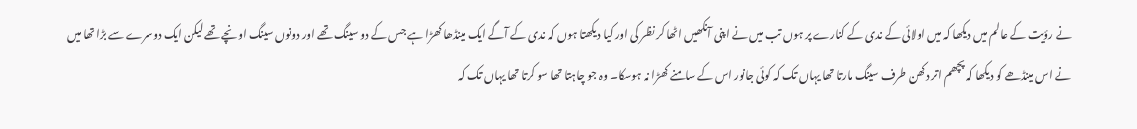نے رؤیت کے عالم میں دیکھا کہ میں اولائی کے ندی کے کنارے پر ہوں تب میں نے اپنی آنکھیں اٹھا کر نظر کی اور کیا دیکھتا ہوں کہ ندی کے آگے ایک مینڈھا کھڑا ہے جس کے دو سینگ تھے اور دونوں سینگ اونچے تھے لیکن ایک دوسرے سے بڑا تھا میں نے اس مینڈھے کو دیکھا کہ پچھم اتر دکھن طرف سینگ مارتا تھا یہاں تک کہ کوئی جانور اس کے سامنے کھڑا نہ ہوسکا۔ وہ جو چاہتا تھا سو کرتا تھا یہاں تک کہ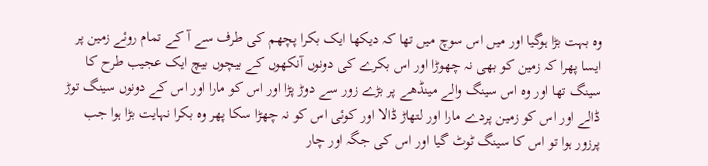وہ بہت بڑا ہوگیا اور میں اس سوچ میں تھا کہ دیکھا ایک بکرا پچھم کی طرف سے آ کے تمام روئے زمین پر ایسا پھرا کہ زمین کو بھی نہ چھوڑا اور اس بکرے کی دونوں آنکھوں کے بیچوں بیچ ایک عجیب طرح کا سینگ تھا اور وہ اس سینگ والے مینڈھے پر بڑے زور سے دوڑ پڑا اور اس کو مارا اور اس کے دونوں سینگ توڑ ڈالے اور اس کو زمین پردے مارا اور لتھاڑ ڈالا اور کوئی اس کو نہ چھڑا سکا پھر وہ بکرا نہایت بڑا ہوا جب پرزور ہوا تو اس کا سینگ ٹوٹ گیا اور اس کی جگہ اور چار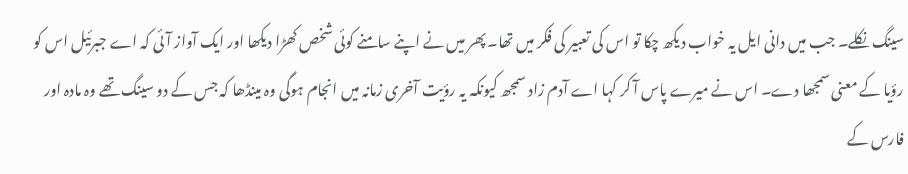سینگ نکلے۔ جب میں دانی ایل یہ خواب دیکھ چکا تو اس کی تعبیر کی فکر میں تھا۔ پھر میں نے اپنے سامنے کوئی شخص کھڑا دیکھا اور ایک آواز آئی کہ اے جبرئیل اس کو رؤیا کے معنی سمجھا دے۔ اس نے میرے پاس آ کر کہا اے آدم زاد سمجھ کیونکہ یہ رؤیت آخری زمانہ میں انجام ہوگی وہ مینڈھا کہ جس کے دو سینگ تھے وہ مادہ اور فارس کے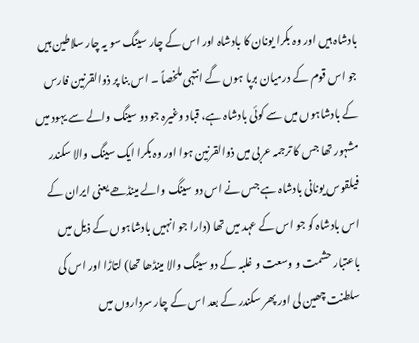بادشاہ ہیں اور وہ بکرا یونان کا بادشاہ اور اس کے چار سینگ سو یہ چار سلاطین ہیں جو اس قوم کے درمیان برپا ہوں گے انتہٰی ملخصاً ۔ اس بنا پر ذوالقرنین فارس کے بادشاہوں میں سے کوئی بادشاہ ہے، قباد وغیرہ جو دو سینگ والے سے یہود میں مشہور تھا جس کا ترجمہ عربی میں ذوالقرنین ہوا اور وہ بکرا ایک سینگ والا سکندر فیلقوس یونانی بادشاہ ہے جس نے اس دو سینگ والے مینڈھے یعنی ایران کے اس بادشاہ کو جو اس کے عہد میں تھا (دارا جو انہیں بادشاہوں کے ذیل میں باعتبار حشمت و وسعت و غلبہ کے دو سینگ والا مینڈھا تھا) لتاڑا اور اس کی سلطنت چھین لی اور پھر سکندر کے بعد اس کے چار سرداروں میں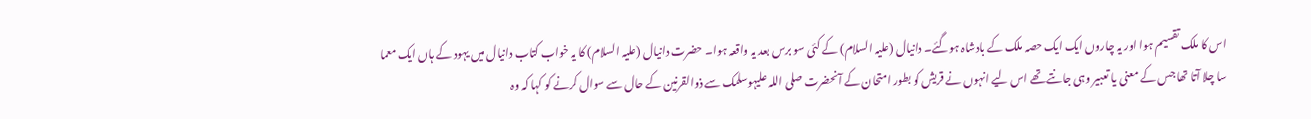اس کا ملک تقسیم ہوا اور یہ چاروں ایک ایک حصہ ملک کے بادشاہ ہوگئے۔ دانیال (علیہ السلام) کے کئی سو برس بعد یہ واقعہ ہوا۔ حضرت دانیال (علیہ السلام) کا یہ خواب کتاب دانیال میں یہود کے ہاں ایک معما سا چلا آتا تھا جس کے معنی یا تعبیر وہی جانتے تھے اس لیے انہوں نے قریش کو بطور امتحان کے آنحضرت صلی اللہ علیہوسلمک سے ذوالقرنین کے حال سے سوال کرنے کو کہا کہ وہ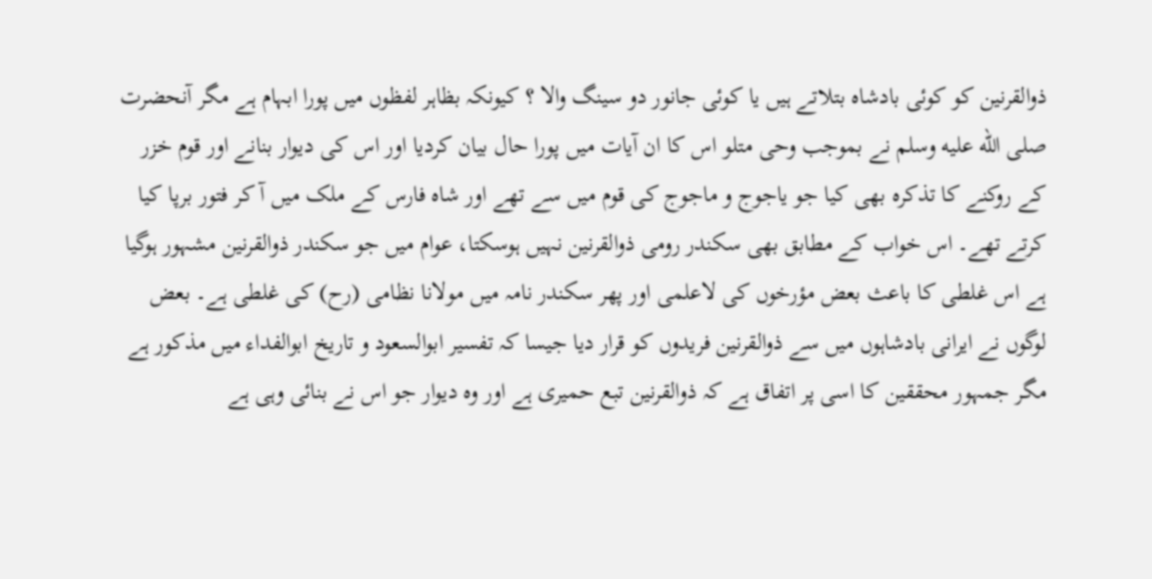ذوالقرنین کو کوئی بادشاہ بتلاتے ہیں یا کوئی جانور دو سینگ والا ؟ کیونکہ بظاہر لفظوں میں پورا ابہام ہے مگر آنحضرت صلى الله عليه وسلم نے بموجب وحی متلو اس کا ان آیات میں پورا حال بیان کردیا اور اس کی دیوار بنانے اور قوم خزر کے روکنے کا تذکرہ بھی کیا جو یاجوج و ماجوج کی قوم میں سے تھے اور شاہ فارس کے ملک میں آ کر فتور برپا کیا کرتے تھے۔ اس خواب کے مطابق بھی سکندر رومی ذوالقرنین نہیں ہوسکتا، عوام میں جو سکندر ذوالقرنین مشہور ہوگیا ہے اس غلطی کا باعث بعض مؤرخوں کی لاعلمی اور پھر سکندر نامہ میں مولانا نظامی (رح) کی غلطی ہے۔ بعض لوگوں نے ایرانی بادشاہوں میں سے ذوالقرنین فریدوں کو قرار دیا جیسا کہ تفسیر ابوالسعود و تاریخ ابوالفداء میں مذکور ہے مگر جمہور محققین کا اسی پر اتفاق ہے کہ ذوالقرنین تبع حمیری ہے اور وہ دیوار جو اس نے بنائی وہی ہے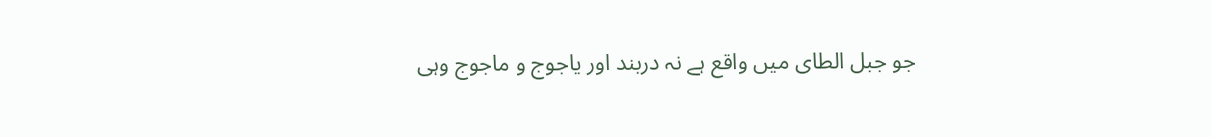جو جبل الطای میں واقع ہے نہ دربند اور یاجوج و ماجوج وہی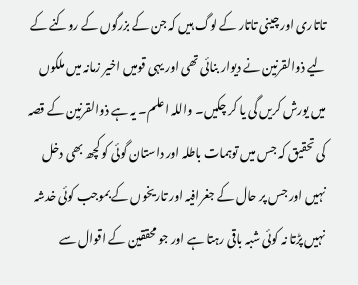تاتاری اور چینی تاتار کے لوگ ہیں کہ جن کے بزرگوں کے روکنے کے لیے ذوالقرنین نے دیوار بنائی تھی اور یہی قومیں اخیر زمانہ میں ملکوں میں یورش کریں گی یا کر چکیں۔ واللہ اعلم۔ یہ ہے ذوالقرنین کے قصہ کی تحقیق کہ جس میں توہمات باطلہ اور داستان گوئی کو کچھ بھی دخل نہیں اور جس پر حال کے جغرافیہ اور تاریخوں کے بموجب کوئی خدشہ نہیں پڑتا نہ کوئی شبہ باقی رہتا ہے اور جو محققین کے اقوال سے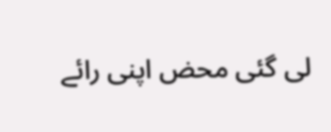لی گئی محض اپنی رائے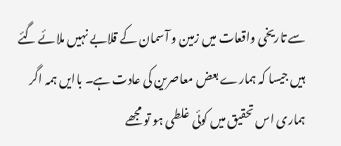سے تاریخی واقعات میں زمین و آسمان کے قلابے نہیں ملائے گئے ہیں جیسا کہ ہمارے بعض معاصرین کی عادت ہے۔ باایں ہمہ اگر ہماری اس تحقیق میں کوئی غلطی ہو تو مجھے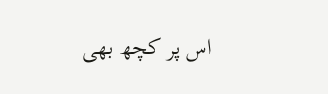اس پر کچھ بھی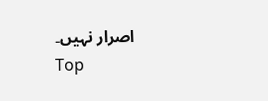اصرار نہیں۔
Top